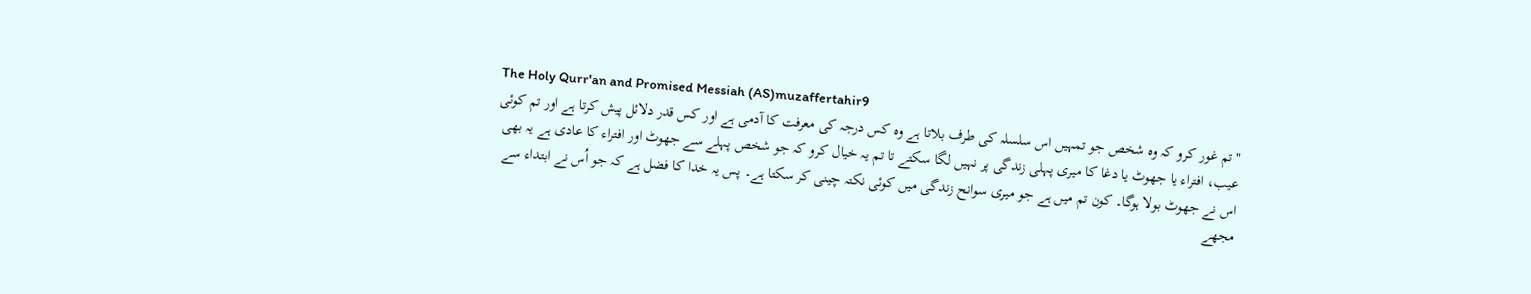The Holy Qurr'an and Promised Messiah (AS)muzaffertahir9
"تم غور کرو کہ وہ شخص جو تمہیں اس سلسلہ کی طرف بلاتا ہے وہ کس درجہ کی معرفت کا آدمی ہے اور کس قدر دلائل پیش کرتا ہے اور تم کوئی عیب، افتراء یا جھوٹ یا دغا کا میری پہلی زندگی پر نہیں لگا سکتے تا تم یہ خیال کرو کہ جو شخص پہلے سے جھوٹ اور افتراء کا عادی ہے یہ بھی اس نے جھوٹ بولا ہوگا۔ کون تم میں ہے جو میری سوانح زندگی میں کوئی نکتہ چینی کر سکتا ہے۔ پس یہ خدا کا فضل ہے کہ جو اُس نے ابتداء سے مجھے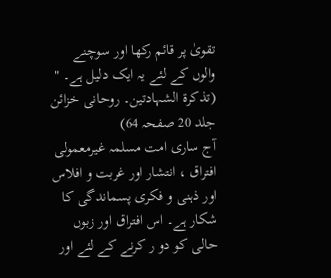تقویٰ پر قائم رکھا اور سوچنے والوں کے لئے یہ ایک دلیل ہے۔ " (تذکرۃ الشہادتین۔ روحانی خزائن جلد 20 صفحہ 64)
آج ساری امت مسلمہ غیرمعمولی افتراق ، انتشار اور غربت و افلاس اور ذہنی و فکری پسماندگی کا شکار ہے۔ اس افتراق اور زبوں حالی کو دو ر کرنے کے لئے اور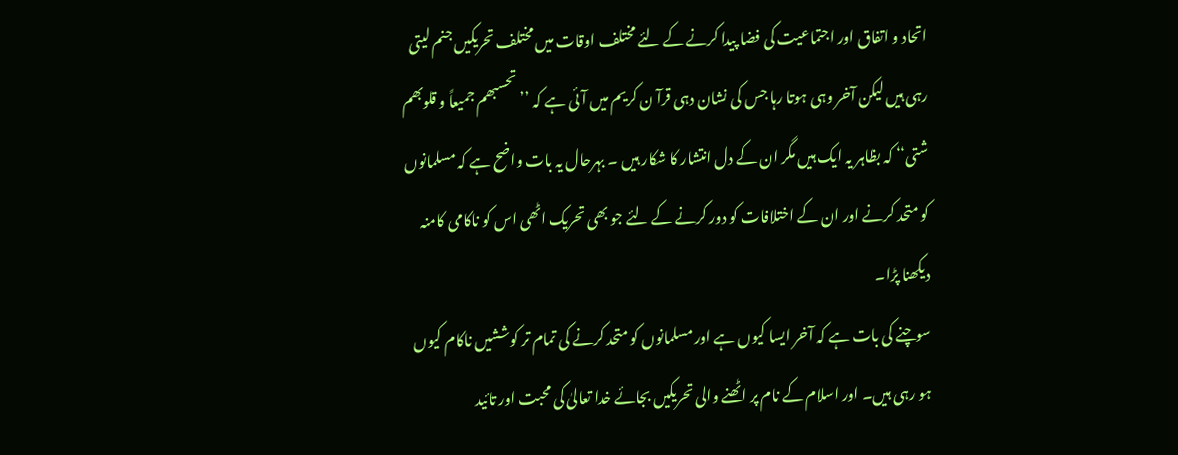اتحاد و اتفاق اور اجتماعیت کی فضا پیدا کرنے کے لئے مختلف اوقات میں مختلف تحریکیں جنم لیتی رہی ہیں لیکن آخر وہی ہوتا رہا جس کی نشان دہی قرآ ن کریم میں آئی ہے کہ ’’ تحسبھم جمیعاً و قلوبھم شتی‘‘ کہ بظاہر یہ ایک ہیں مگر ان کے دل انتشار کا شکار ہیں ۔ بہرحال یہ بات واضح ہے کہ مسلمانوں کو متحد کرنے اور ان کے اختلافات کو دور کرنے کے لئے جو بھی تحریک اٹھی اس کو ناکامی کامنہ دیکھنا پڑا۔
سوچنے کی بات ہے کہ آخر ایسا کیوں ہے اور مسلمانوں کو متحد کرنے کی تمام تر کوششیں ناکام کیوں ہو رہی ہیں۔ اور اسلام کے نام پر اٹھنے والی تحریکیں بجائے خدا تعالیٰ کی محبت اور تائید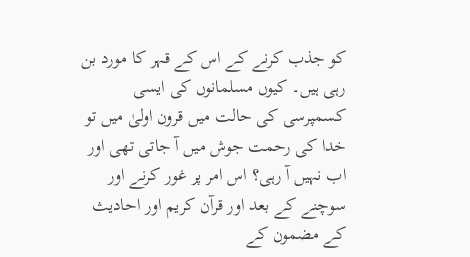کو جذب کرنے کے اس کے قہر کا مورد بن رہی ہیں۔ کیوں مسلمانوں کی ایسی کسمپرسی کی حالت میں قرون اولیٰ میں تو خدا کی رحمت جوش میں آ جاتی تھی اور اب نہیں آ رہی؟ اس امر پر غور کرنے اور سوچنے کے بعد اور قرآن کریم اور احادیث کے مضمون کے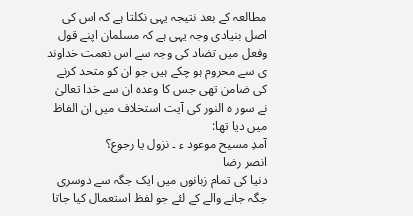مطالعہ کے بعد نتیجہ یہی نکلتا ہے کہ اس کی اصل بنیادی وجہ یہی ہے کہ مسلمان اپنے قول وفعل میں تضاد کی وجہ سے اس نعمت خداوند ی سے محروم ہو چکے ہیں جو ان کو متحد کرنے کی ضامن تھی جس کا وعدہ ان سے خدا تعالیٰ نے سور ہ النور کی آیت استخلاف میں ان الفاظ میں دیا تھا:
آمدِ مسیح موعود ء ۔ نزول یا رجوع؟
انصر رضا
دنیا کی تمام زبانوں میں ایک جگہ سے دوسری جگہ جانے والے کے لئے جو لفظ استعمال کیا جاتا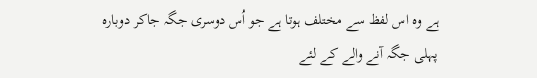ہے وہ اس لفظ سے مختلف ہوتا ہے جو اُس دوسری جگہ جاکر دوبارہ پہلی جگہ آنے والے کے لئے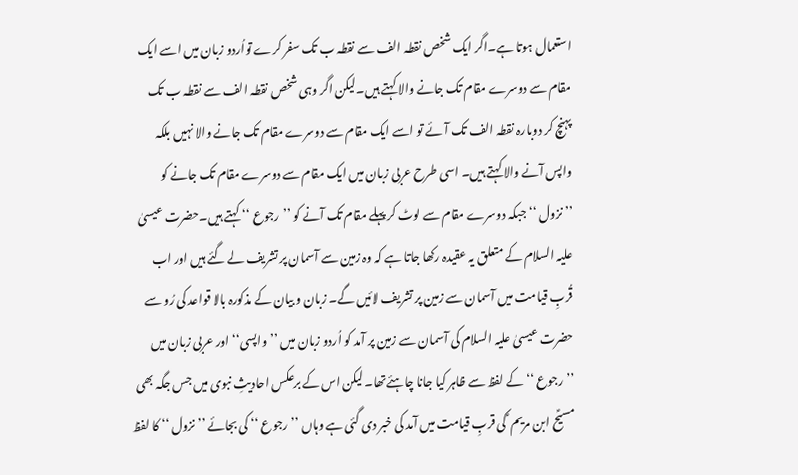استعمال ہوتا ہے۔اگر ایک شخص نقطہ الف سے نقطہ ب تک سفر کرے تواُردو زبان میں اسے ایک مقام سے دوسرے مقام تک جانے والا کہتے ہیں۔لیکن اگر وہی شخص نقطہ الف سے نقطہ ب تک پہنچ کر دوبارہ نقطہ الف تک آئے تو اسے ایک مقام سے دوسرے مقام تک جانے والا نہیں بلکہ واپس آنے والا کہتے ہیں۔ اسی طرح عربی زبان میں ایک مقام سے دوسرے مقام تک جانے کو ’’نزول ‘‘ جبکہ دوسرے مقام سے لوٹ کر پہلے مقام تک آنے کو ’’رجوع ‘‘ کہتے ہیں۔حضرت عیسیٰ علیہ السلام کے متعلق یہ عقیدہ رکھا جاتا ہے کہ وہ زمین سے آسمان پر تشریف لے گئے ہیں اور اب قُربِ قیامت میں آسمان سے زمین پر تشریف لائیں گے۔ زبان و بیان کے مذکورہ بالا قواعد کی رُو سے حضرت عیسیٰ علیہ السلام کی آسمان سے زمین پر آمد کو اُردو زبان میں ’’واپسی‘‘ اور عربی زبان میں ’’رجوع ‘‘ کے لفظ سے ظاہر کیا جانا چاہئےتھا۔ لیکن اس کے برعکس احادیثِ نبوی میں جس جگہ بھی مسیؑح ابن مریم ؑ کی قربِ قیامت میں آمد کی خبر دی گئی ہے وہاں ’’رجوع ‘‘ کی بجائے ’’نزول ‘‘ کا لفظ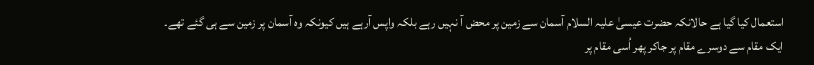استعمال کیا گیا ہے حالانکہ حضرت عیسیٰ علیہ السلام آسمان سے زمین پر محض آ نہیں رہے بلکہ واپس آرہے ہیں کیونکہ وہ آسمان پر زمین سے ہی گئے تھے۔
ایک مقام سے دوسرے مقام پر جاکر پھر اُسی مقام پر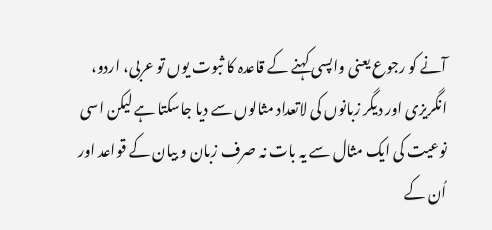آنے کو رجوع یعنی واپسی کہنے کے قاعدہ کا ثبوت یوں تو عربی، اردو، انگریزی اور دیگر زبانوں کی لاتعداد مثالوں سے دیا جاسکتا ہے لیکن اسی نوعیت کی ایک مثال سے یہ بات نہ صرف زبان و بیان کے قواعد اور اُن کے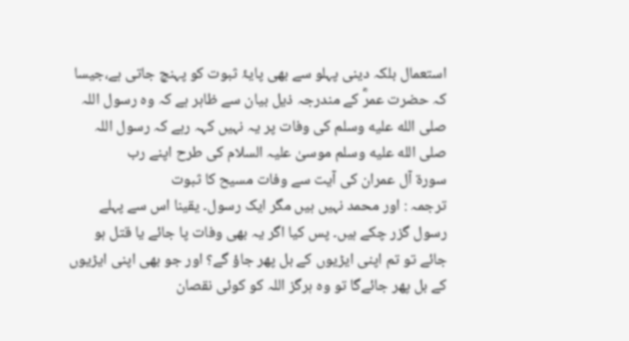استعمال بلکہ دینی پہلو سے بھی پایۂ ثبوت کو پہنچ جاتی ہے،جیسا کہ حضرت عمرؓ کے مندرجہ ذیل بیان سے ظاہر ہے کہ وہ رسول اللہ صلى الله عليه وسلم کی وفات پر یہ نہیں کہہ رہے کہ رسول اللہ صلى الله عليه وسلم موسیٰ علیہ السلام کی طرح اپنے رب
سورۃ آل عمران کی آیت سے وفات مسیح کا ثبوت
ترجمہ : اور محمد نہیں ہیں مگر ایک رسول۔ یقینا اس سے پہلے رسول گزر چکے ہیں۔ پس کیا اگر یہ بھی وفات پا جائے یا قتل ہو جائے تو تم اپنی ایڑیوں کے بل پھر جاؤ گے؟ اور جو بھی اپنی ایڑیوں کے بل پھر جائےگا تو وہ ہرگز اللہ کو کوئی نقصان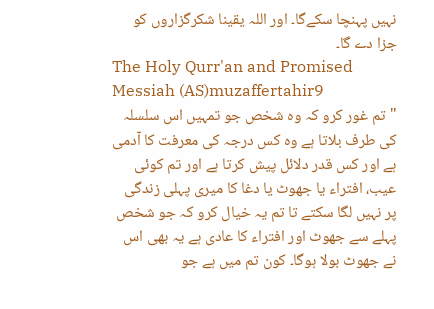نہیں پہنچا سکےگا۔ اور اللہ یقینا شکرگزاروں کو جزا دے گا۔
The Holy Qurr'an and Promised Messiah (AS)muzaffertahir9
"تم غور کرو کہ وہ شخص جو تمہیں اس سلسلہ کی طرف بلاتا ہے وہ کس درجہ کی معرفت کا آدمی ہے اور کس قدر دلائل پیش کرتا ہے اور تم کوئی عیب، افتراء یا جھوٹ یا دغا کا میری پہلی زندگی پر نہیں لگا سکتے تا تم یہ خیال کرو کہ جو شخص پہلے سے جھوٹ اور افتراء کا عادی ہے یہ بھی اس نے جھوٹ بولا ہوگا۔ کون تم میں ہے جو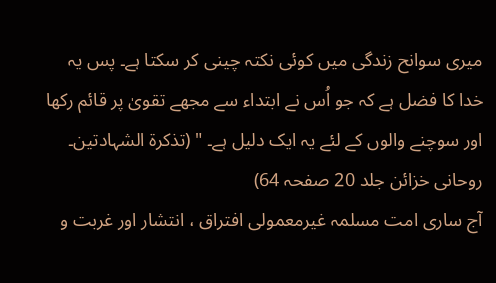میری سوانح زندگی میں کوئی نکتہ چینی کر سکتا ہے۔ پس یہ خدا کا فضل ہے کہ جو اُس نے ابتداء سے مجھے تقویٰ پر قائم رکھا اور سوچنے والوں کے لئے یہ ایک دلیل ہے۔ " (تذکرۃ الشہادتین۔ روحانی خزائن جلد 20 صفحہ 64)
آج ساری امت مسلمہ غیرمعمولی افتراق ، انتشار اور غربت و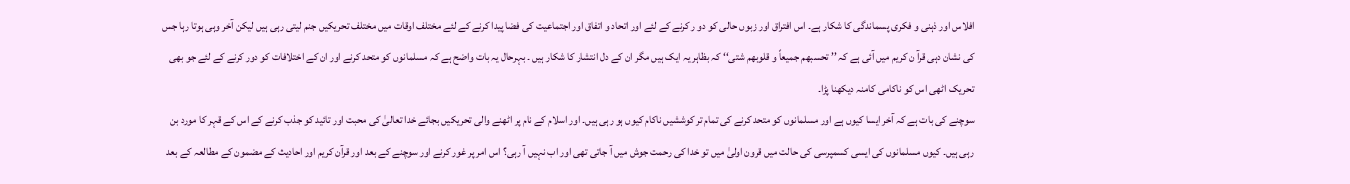افلاس اور ذہنی و فکری پسماندگی کا شکار ہے۔ اس افتراق اور زبوں حالی کو دو ر کرنے کے لئے اور اتحاد و اتفاق اور اجتماعیت کی فضا پیدا کرنے کے لئے مختلف اوقات میں مختلف تحریکیں جنم لیتی رہی ہیں لیکن آخر وہی ہوتا رہا جس کی نشان دہی قرآ ن کریم میں آئی ہے کہ ’’ تحسبھم جمیعاً و قلوبھم شتی‘‘ کہ بظاہر یہ ایک ہیں مگر ان کے دل انتشار کا شکار ہیں ۔ بہرحال یہ بات واضح ہے کہ مسلمانوں کو متحد کرنے اور ان کے اختلافات کو دور کرنے کے لئے جو بھی تحریک اٹھی اس کو ناکامی کامنہ دیکھنا پڑا۔
سوچنے کی بات ہے کہ آخر ایسا کیوں ہے اور مسلمانوں کو متحد کرنے کی تمام تر کوششیں ناکام کیوں ہو رہی ہیں۔ اور اسلام کے نام پر اٹھنے والی تحریکیں بجائے خدا تعالیٰ کی محبت اور تائید کو جذب کرنے کے اس کے قہر کا مورد بن رہی ہیں۔ کیوں مسلمانوں کی ایسی کسمپرسی کی حالت میں قرون اولیٰ میں تو خدا کی رحمت جوش میں آ جاتی تھی اور اب نہیں آ رہی؟ اس امر پر غور کرنے اور سوچنے کے بعد اور قرآن کریم اور احادیث کے مضمون کے مطالعہ کے بعد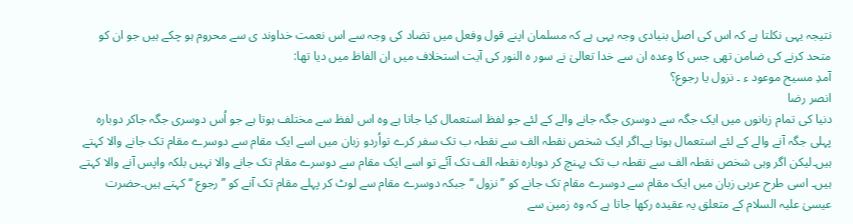نتیجہ یہی نکلتا ہے کہ اس کی اصل بنیادی وجہ یہی ہے کہ مسلمان اپنے قول وفعل میں تضاد کی وجہ سے اس نعمت خداوند ی سے محروم ہو چکے ہیں جو ان کو متحد کرنے کی ضامن تھی جس کا وعدہ ان سے خدا تعالیٰ نے سور ہ النور کی آیت استخلاف میں ان الفاظ میں دیا تھا:
آمدِ مسیح موعود ء ۔ نزول یا رجوع؟
انصر رضا
دنیا کی تمام زبانوں میں ایک جگہ سے دوسری جگہ جانے والے کے لئے جو لفظ استعمال کیا جاتا ہے وہ اس لفظ سے مختلف ہوتا ہے جو اُس دوسری جگہ جاکر دوبارہ پہلی جگہ آنے والے کے لئے استعمال ہوتا ہے۔اگر ایک شخص نقطہ الف سے نقطہ ب تک سفر کرے تواُردو زبان میں اسے ایک مقام سے دوسرے مقام تک جانے والا کہتے ہیں۔لیکن اگر وہی شخص نقطہ الف سے نقطہ ب تک پہنچ کر دوبارہ نقطہ الف تک آئے تو اسے ایک مقام سے دوسرے مقام تک جانے والا نہیں بلکہ واپس آنے والا کہتے ہیں۔ اسی طرح عربی زبان میں ایک مقام سے دوسرے مقام تک جانے کو ’’نزول ‘‘ جبکہ دوسرے مقام سے لوٹ کر پہلے مقام تک آنے کو ’’رجوع ‘‘ کہتے ہیں۔حضرت عیسیٰ علیہ السلام کے متعلق یہ عقیدہ رکھا جاتا ہے کہ وہ زمین سے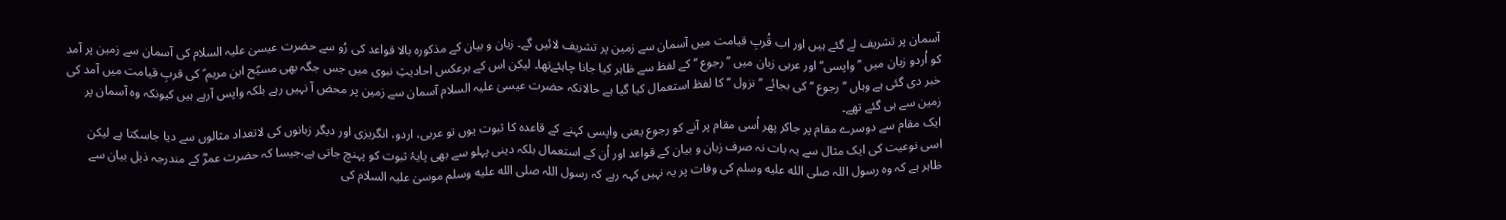آسمان پر تشریف لے گئے ہیں اور اب قُربِ قیامت میں آسمان سے زمین پر تشریف لائیں گے۔ زبان و بیان کے مذکورہ بالا قواعد کی رُو سے حضرت عیسیٰ علیہ السلام کی آسمان سے زمین پر آمد کو اُردو زبان میں ’’واپسی‘‘ اور عربی زبان میں ’’رجوع ‘‘ کے لفظ سے ظاہر کیا جانا چاہئےتھا۔ لیکن اس کے برعکس احادیثِ نبوی میں جس جگہ بھی مسیؑح ابن مریم ؑ کی قربِ قیامت میں آمد کی خبر دی گئی ہے وہاں ’’رجوع ‘‘ کی بجائے ’’نزول ‘‘ کا لفظ استعمال کیا گیا ہے حالانکہ حضرت عیسیٰ علیہ السلام آسمان سے زمین پر محض آ نہیں رہے بلکہ واپس آرہے ہیں کیونکہ وہ آسمان پر زمین سے ہی گئے تھے۔
ایک مقام سے دوسرے مقام پر جاکر پھر اُسی مقام پر آنے کو رجوع یعنی واپسی کہنے کے قاعدہ کا ثبوت یوں تو عربی، اردو، انگریزی اور دیگر زبانوں کی لاتعداد مثالوں سے دیا جاسکتا ہے لیکن اسی نوعیت کی ایک مثال سے یہ بات نہ صرف زبان و بیان کے قواعد اور اُن کے استعمال بلکہ دینی پہلو سے بھی پایۂ ثبوت کو پہنچ جاتی ہے،جیسا کہ حضرت عمرؓ کے مندرجہ ذیل بیان سے ظاہر ہے کہ وہ رسول اللہ صلى الله عليه وسلم کی وفات پر یہ نہیں کہہ رہے کہ رسول اللہ صلى الله عليه وسلم موسیٰ علیہ السلام کی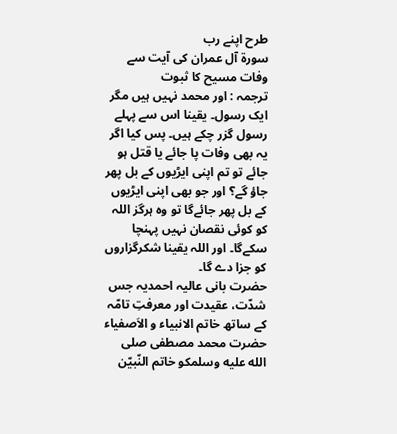طرح اپنے رب
سورۃ آل عمران کی آیت سے وفات مسیح کا ثبوت
ترجمہ : اور محمد نہیں ہیں مگر ایک رسول۔ یقینا اس سے پہلے رسول گزر چکے ہیں۔ پس کیا اگر یہ بھی وفات پا جائے یا قتل ہو جائے تو تم اپنی ایڑیوں کے بل پھر جاؤ گے؟ اور جو بھی اپنی ایڑیوں کے بل پھر جائےگا تو وہ ہرگز اللہ کو کوئی نقصان نہیں پہنچا سکےگا۔ اور اللہ یقینا شکرگزاروں کو جزا دے گا۔
حضرت بانی عالیہ احمدیہ جس شدّت، عقیدت اور معرفتِ تامّہ کے ساتھ خاتم الانبیاء و الاَصفیاء حضرت محمد مصطفی صلى الله عليه وسلمکو خاتم النّبیّن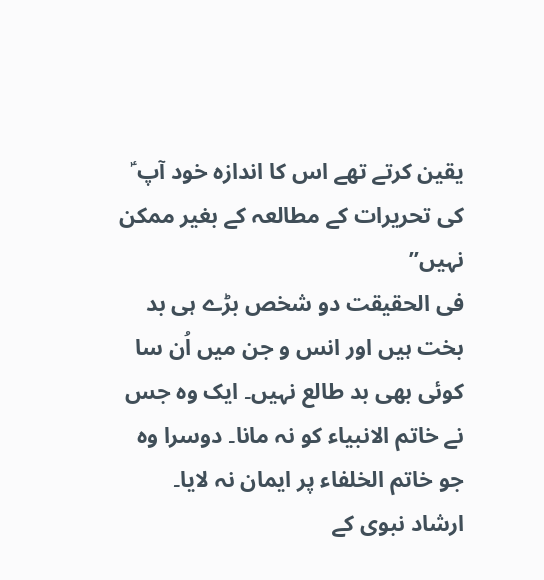یقین کرتے تھے اس کا اندازہ خود آپ ؑ کی تحریرات کے مطالعہ کے بغیر ممکن نہیں’’
فی الحقیقت دو شخص بڑے ہی بد بخت ہیں اور انس و جن میں اُن سا کوئی بھی بد طالع نہیں۔ ایک وہ جس نے خاتم الانبیاء کو نہ مانا۔ دوسرا وہ جو خاتم الخلفاء پر ایمان نہ لایا۔
ارشاد نبوی کے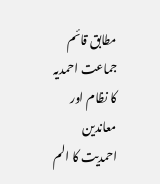مطابق قائم جماعت احمدیہ کا نظام اور معاندین احمدیت کا الم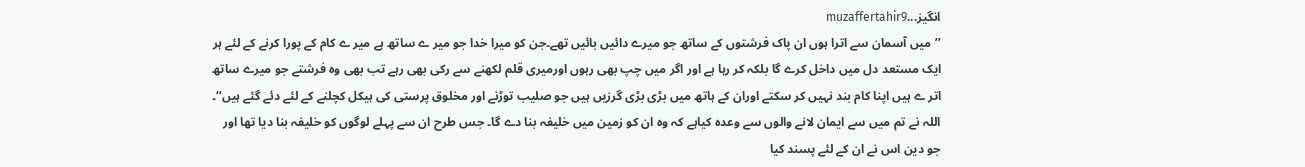انگیز...muzaffertahir9
’’میں آسمان سے اترا ہوں ان پاک فرشتوں کے ساتھ جو میرے دائیں بائیں تھے۔جن کو میرا خدا جو میر ے ساتھ ہے میر ے کام کے پورا کرنے کے لئے ہر ایک مستعد دل میں داخل کرے گا بلکہ کر رہا ہے اور اگر میں چپ بھی رہوں اورمیری قلم لکھنے سے رکی بھی رہے تب بھی وہ فرشتے جو میرے ساتھ اتر ے ہیں اپنا کام بند نہیں کر سکتے اوران کے ہاتھ میں بڑی بڑی گرزیں ہیں جو صلیب توڑنے اور مخلوق پرستی کی ہیکل کچلنے کے لئے دئے گئے ہیں‘‘۔
اللہ نے تم میں سے ایمان لانے والوں سے وعدہ کیاہے کہ وہ ان کو زمین میں خلیفہ بنا دے گا۔ جس طرح ان سے پہلے لوگوں کو خلیفہ بنا دیا تھا اور جو دین اس نے ان کے لئے پسند کیا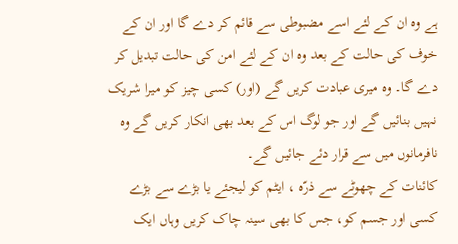ہے وہ ان کے لئے اسے مضبوطی سے قائم کر دے گا اور ان کے خوف کی حالت کے بعد وہ ان کے لئے امن کی حالت تبدیل کر دے گا۔ وہ میری عبادت کریں گے (اور) کسی چیز کو میرا شریک نہیں بنائیں گے اور جو لوگ اس کے بعد بھی انکار کریں گے وہ نافرمانوں میں سے قرار دئے جائیں گے۔
کائنات کے چھوٹے سے ذرّہ ، ایٹم کو لیجئے یا بڑے سے بڑے کسی اور جسم کو، جس کا بھی سینہ چاک کریں وہاں ایک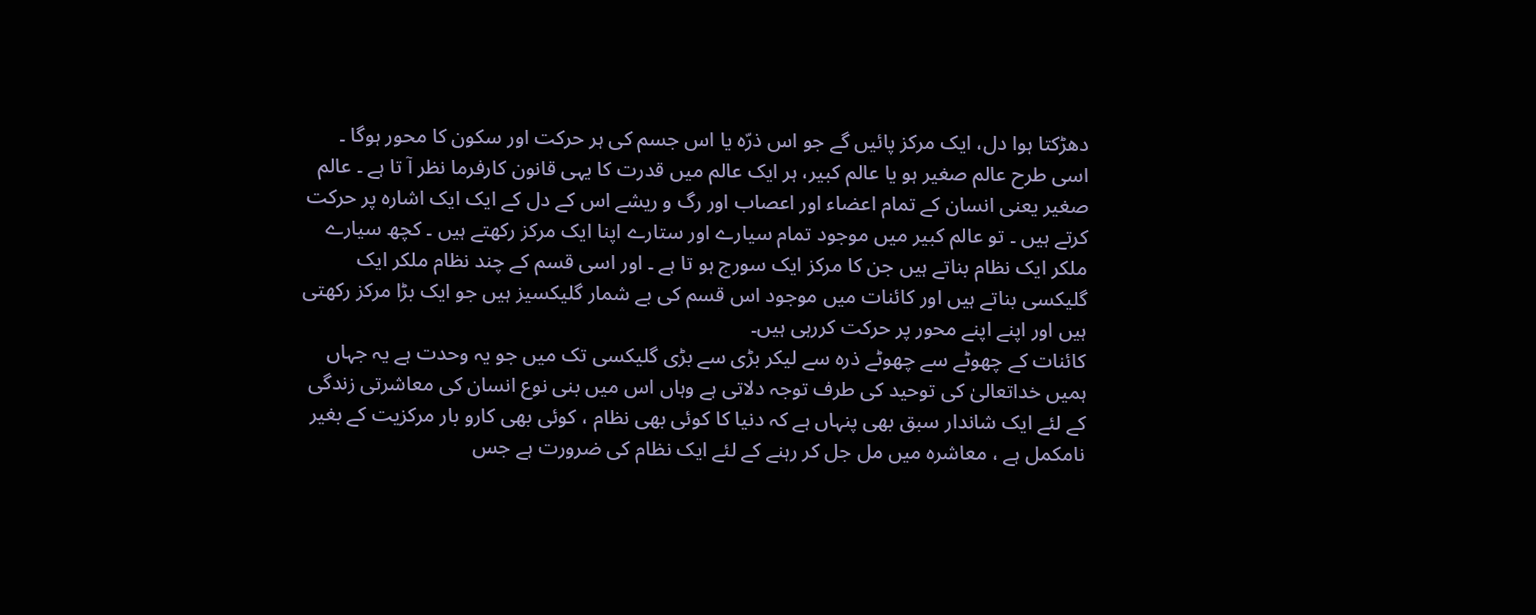دھڑکتا ہوا دل، ایک مرکز پائیں گے جو اس ذرّہ یا اس جسم کی ہر حرکت اور سکون کا محور ہوگا ۔ اسی طرح عالم صغیر ہو یا عالم کبیر، ہر ایک عالم میں قدرت کا یہی قانون کارفرما نظر آ تا ہے ۔ عالم صغیر یعنی انسان کے تمام اعضاء اور اعصاب اور رگ و ریشے اس کے دل کے ایک ایک اشارہ پر حرکت کرتے ہیں ۔ تو عالم کبیر میں موجود تمام سیارے اور ستارے اپنا ایک مرکز رکھتے ہیں ۔ کچھ سیارے ملکر ایک نظام بناتے ہیں جن کا مرکز ایک سورج ہو تا ہے ۔ اور اسی قسم کے چند نظام ملکر ایک گلیکسی بناتے ہیں اور کائنات میں موجود اس قسم کی بے شمار گلیکسیز ہیں جو ایک بڑا مرکز رکھتی ہیں اور اپنے اپنے محور پر حرکت کررہی ہیں۔
کائنات کے چھوٹے سے چھوٹے ذرہ سے لیکر بڑی سے بڑی گلیکسی تک میں جو یہ وحدت ہے یہ جہاں ہمیں خداتعالیٰ کی توحید کی طرف توجہ دلاتی ہے وہاں اس میں بنی نوع انسان کی معاشرتی زندگی کے لئے ایک شاندار سبق بھی پنہاں ہے کہ دنیا کا کوئی بھی نظام ، کوئی بھی کارو بار مرکزیت کے بغیر نامکمل ہے ، معاشرہ میں مل جل کر رہنے کے لئے ایک نظام کی ضرورت ہے جس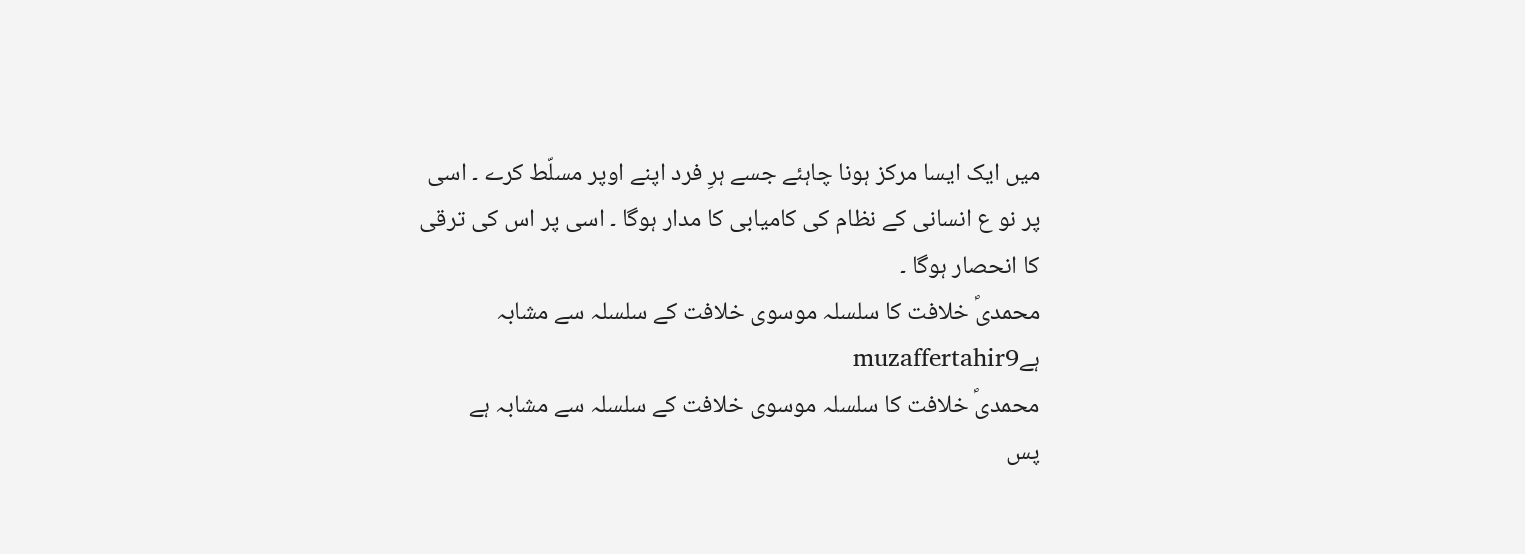میں ایک ایسا مرکز ہونا چاہئے جسے ہرِ فرد اپنے اوپر مسلّط کرے ۔ اسی پر نو ع انسانی کے نظام کی کامیابی کا مدار ہوگا ۔ اسی پر اس کی ترقی کا انحصار ہوگا ۔
محمدیؐ خلافت کا سلسلہ موسوی خلافت کے سلسلہ سے مشابہ ہےmuzaffertahir9
محمدیؐ خلافت کا سلسلہ موسوی خلافت کے سلسلہ سے مشابہ ہے
پس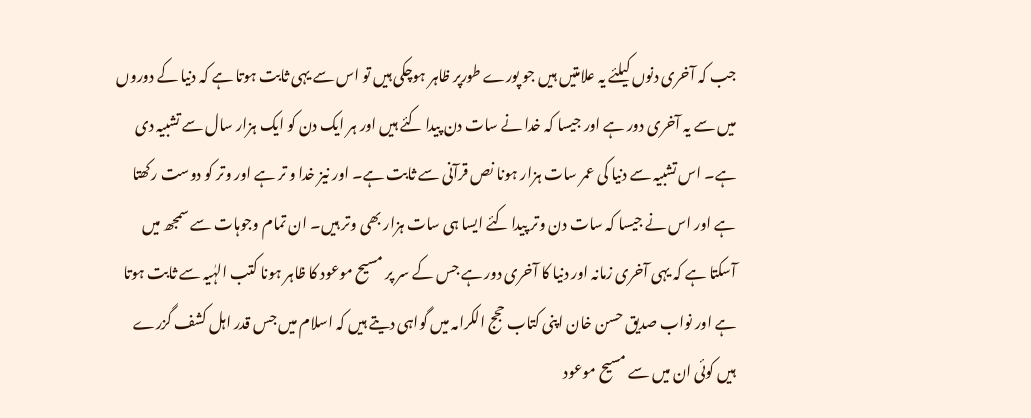جب کہ آخری دنوں کیلئے یہ علامتیں ہیں جو پورے طورپر ظاہر ہوچکی ہیں تو اس سے یہی ثابت ہوتا ہے کہ دنیا کے دوروں میں سے یہ آخری دور ہے اور جیسا کہ خدا نے سات دن پیدا کئے ہیں اور ہر ایک دن کو ایک ہزار سال سے تشبیہ دی ہے۔ اس تشبیہ سے دنیا کی عمر سات ہزار ہونا نص قرآنی سے ثابت ہے۔ اور نیز خدا و تر ہے اور وتر کو دوست رکھتا ہے اور اس نے جیسا کہ سات دن وتر پیدا کئے ایسا ہی سات ہزار بھی وتر ہیں۔ ان تمام وجوہات سے سمجھ میں آسکتا ہے کہ یہی آخری زمانہ اور دنیا کا آخری دور ہے جس کے سر پر مسیح موعود کا ظاہر ہونا کتب الہٰیہ سے ثابت ہوتا ہے اور نواب صدیق حسن خان اپنی کتاب حجج الکرامہ میں گواہی دیتے ہیں کہ اسلام میں جس قدر اہل کشف گزرے ہیں کوئی ان میں سے مسیح موعود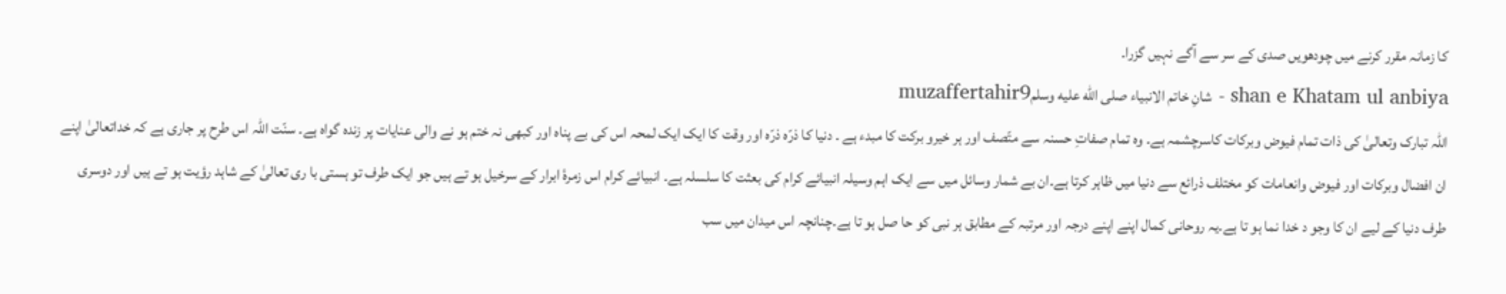کا زمانہ مقرر کرنے میں چودھویں صدی کے سر سے آگے نہیں گزرا۔
shan e Khatam ul anbiya - شانِ خاتم الانبیاء صلى الله عليه وسلمmuzaffertahir9
اللہ تبارک وتعالیٰ کی ذات تمام فیوض وبرکات کاسرچشمہ ہے۔ وہ تمام صفاتِ حسنہ سے متّصف اور ہر خیرو برکت کا مبدء ہے ۔ دنیا کا ذرّہ ذرّہ اور وقت کا ایک ایک لمحہ اس کی بے پناہ اور کبھی نہ ختم ہو نے والی عنایات پر زندہ گواہ ہے۔ سنّت اللہ اس طرح پر جاری ہے کہ خداتعالیٰ اپنے ان افضال وبرکات اور فیوض وانعامات کو مختلف ذرائع سے دنیا میں ظاہر کرتا ہے۔ان بے شمار وسائل میں سے ایک اہم وسیلہ انبیائے کرام کی بعثت کا سلسلہ ہے۔ انبیائے کرام اس زمرۂ ابرار کے سرخیل ہو تے ہیں جو ایک طرف تو ہستی با ری تعالیٰ کے شاہد رؤیت ہو تے ہیں اور دوسری طرف دنیا کے لیے ان کا وجو د خدا نما ہو تا ہے۔یہ روحانی کمال اپنے اپنے درجہ اور مرتبہ کے مطابق ہر نبی کو حا صل ہو تا ہے۔چنانچہ اس میدان میں سب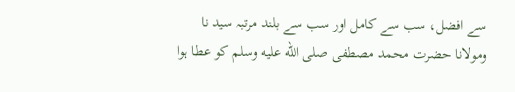سے افضل، سب سے کامل اور سب سے بلند مرتبہ سید نا ومولانا حضرت محمد مصطفی صلى الله عليه وسلم کو عطا ہوا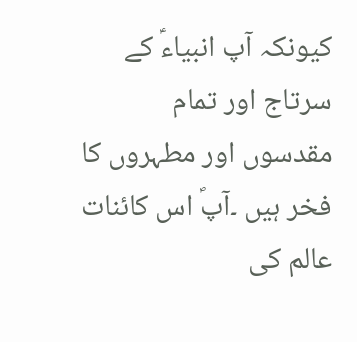کیونکہ آپ انبیاءؑ کے سرتاج اور تمام مقدسوں اور مطہروں کا فخر ہیں ۔آپؐ اس کائنات عالم کی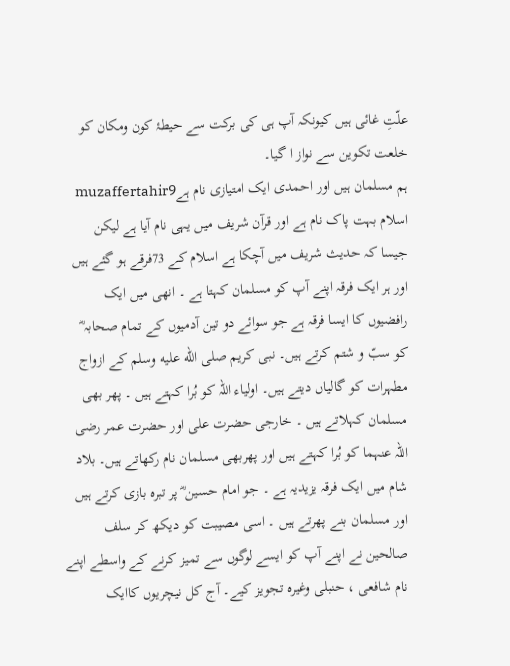علّتِ غائی ہیں کیونکہ آپ ہی کی برکت سے حیطۂ کون ومکان کو خلعت تکوین سے نواز ا گیا۔
ہم مسلمان ہیں اور احمدی ایک امتیازی نام ہےmuzaffertahir9
اسلام بہت پاک نام ہے اور قرآن شریف میں یہی نام آیا ہے لیکن جیسا کہ حدیث شریف میں آچکا ہے اسلام کے 73فرقے ہو گئے ہیں اور ہر ایک فرقہ اپنے آپ کو مسلمان کہتا ہے ۔ انھی میں ایک رافضیوں کا ایسا فرقہ ہے جو سوائے دو تین آدمیوں کے تمام صحابہ ؓ کو سبّ و شتم کرتے ہیں۔ نبی کریم صلى الله عليه وسلم کے ازواج مطہرات کو گالیاں دیتے ہیں۔ اولیاء اللہ کو بُرا کہتے ہیں ۔ پھر بھی مسلمان کہلاتے ہیں ۔ خارجی حضرت علی اور حضرت عمر رضی اللہ عنہما کو بُرا کہتے ہیں اور پھربھی مسلمان نام رکھاتے ہیں۔ بلاد شام میں ایک فرقہ یزیدیہ ہے ۔ جو امام حسین ؓ پر تبرہ بازی کرتے ہیں اور مسلمان بنے پھرتے ہیں ۔ اسی مصیبت کو دیکھ کر سلف صالحین نے اپنے آپ کو ایسے لوگوں سے تمیز کرنے کے واسطے اپنے نام شافعی ، حنبلی وغیرہ تجویز کیے۔ آج کل نیچریوں کاایک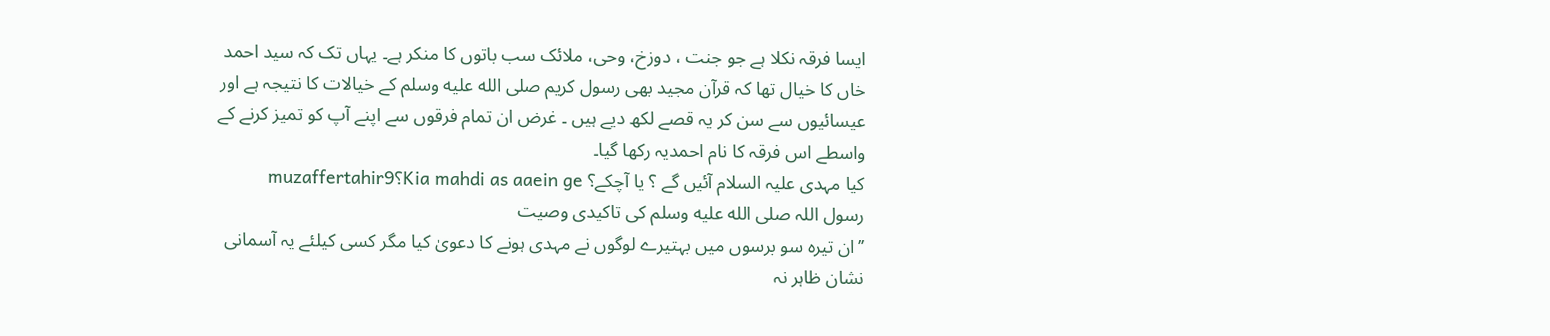ایسا فرقہ نکلا ہے جو جنت ، دوزخ، وحی، ملائک سب باتوں کا منکر ہے۔ یہاں تک کہ سید احمد خاں کا خیال تھا کہ قرآن مجید بھی رسول کریم صلى الله عليه وسلم کے خیالات کا نتیجہ ہے اور عیسائیوں سے سن کر یہ قصے لکھ دیے ہیں ۔ غرض ان تمام فرقوں سے اپنے آپ کو تمیز کرنے کے واسطے اس فرقہ کا نام احمدیہ رکھا گیا۔
کیا مہدی علیہ السلام آئیں گے ؟ یا آچکے؟ Kia mahdi as aaein ge؟muzaffertahir9
رسول اللہ صلى الله عليه وسلم کی تاکیدی وصیت
’’ان تیرہ سو برسوں میں بہتیرے لوگوں نے مہدی ہونے کا دعویٰ کیا مگر کسی کیلئے یہ آسمانی نشان ظاہر نہ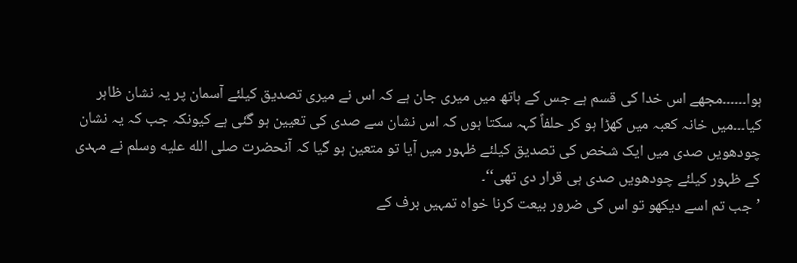ہوا۔۔۔۔۔۔مجھے اس خدا کی قسم ہے جس کے ہاتھ میں میری جان ہے کہ اس نے میری تصدیق کیلئے آسمان پر یہ نشان ظاہر کیا۔۔۔میں خانہ کعبہ میں کھڑا ہو کر حلفاً کہہ سکتا ہوں کہ اس نشان سے صدی کی تعیین ہو گئی ہے کیونکہ جب کہ یہ نشان چودھویں صدی میں ایک شخص کی تصدیق کیلئے ظہور میں آیا تو متعین ہو گیا کہ آنحضرت صلى الله عليه وسلم نے مہدی کے ظہور کیلئے چودھویں صدی ہی قرار دی تھی‘‘۔
’جب تم اسے دیکھو تو اس کی ضرور بیعت کرنا خواہ تمہیں برف کے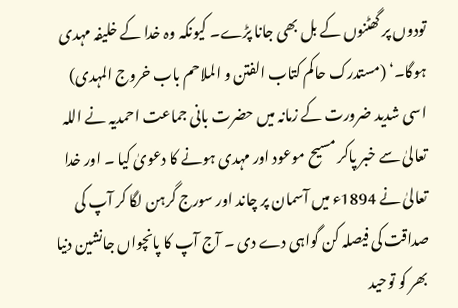تودوں پر گھٹنوں کے بل بھی جانا پڑے۔ کیونکہ وہ خدا کے خلیفہ مہدی ہوگا۔‘ (مستدرک حاکم کتاب الفتن و الملاحم باب خروج المہدی)
اسی شدید ضرورت کے زمانہ میں حضرت بانی جماعت احمدیہ نے اللہ تعالیٰ سے خبر پاکر مسیح موعود اور مہدی ہونے کا دعویٰ کیا ۔ اور خدا تعالیٰ نے 1894ء میں آسمان پر چاند اور سورج گرہن لگا کر آپ کی صداقت کی فیصلہ کن گواہی دے دی ۔ آج آپ کا پانچواں جانشین دنیا بھر کو توحید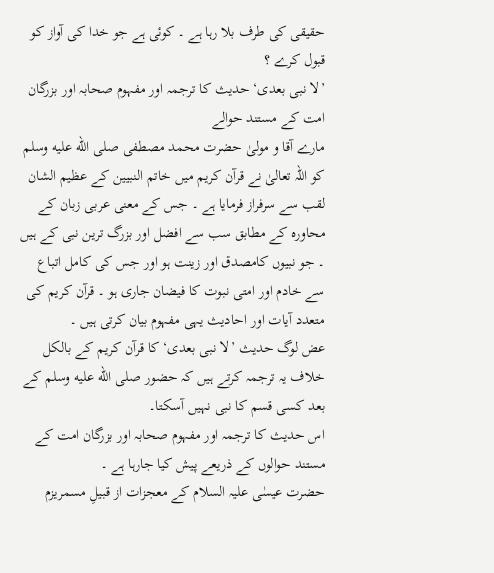حقیقی کی طرف بلا رہا ہے ۔ کوئی ہے جو خدا کی آواز کو قبول کرے ؟
’لا نبی بعدی‘ حدیث کا ترجمہ اور مفہوم صحابہ اور بزرگان امت کے مستند حوالے
مارے آقا و مولیٰ حضرت محمد مصطفی صلى الله عليه وسلم کو اللہ تعالیٰ نے قرآن کریم میں خاتم النبیین کے عظیم الشان لقب سے سرفراز فرمایا ہے ۔ جس کے معنی عربی زبان کے محاورہ کے مطابق سب سے افضل اور بزرگ ترین نبی کے ہیں ۔ جو نبیوں کامصدق اور زینت ہو اور جس کی کامل اتباع سے خادم اور امتی نبوت کا فیضان جاری ہو ۔ قرآن کریم کی متعدد آیات اور احادیث یہی مفہوم بیان کرتی ہیں ۔
عض لوگ حدیث ’لا نبی بعدی‘ کا قرآن کریم کے بالکل خلاف یہ ترجمہ کرتے ہیں کہ حضور صلى الله عليه وسلم کے بعد کسی قسم کا نبی نہیں آسکتا۔
اس حدیث کا ترجمہ اور مفہوم صحابہ اور بزرگان امت کے مستند حوالوں کے ذریعے پیش کیا جارہا ہے ۔
حضرت عیسٰی علیہ السلام کے معجزات از قبیلِ مسمریزم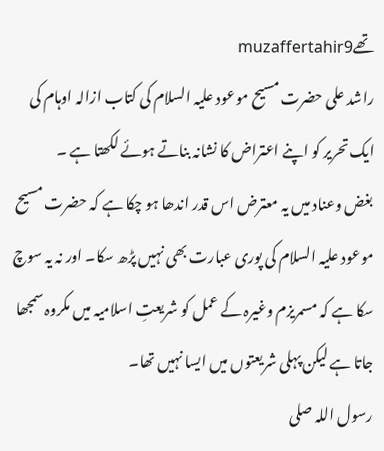تھےmuzaffertahir9
راشد علی حضرت مسیح موعود علیہ السلام کی کتاب ازالہ اوہام کی ایک تحریر کو اپنے اعتراض کا نشانہ بناتے ہوئے لکھتا ہے ۔
بغض وعناد میں یہ معترض اس قدر اندھا ہو چکا ہے کہ حضرت مسیح موعود علیہ السلام کی پوری عبارت بھی نہیں پڑھ سکا۔ اور نہ یہ سوچ سکا ہے کہ مسمریزم وغیرہ کے عمل کو شریعتِ اسلامیہ میں مکروہ سمجھا جاتا ہے لیکن پہلی شریعتوں میں ایسا نہیں تھا۔
رسول اللہ صلی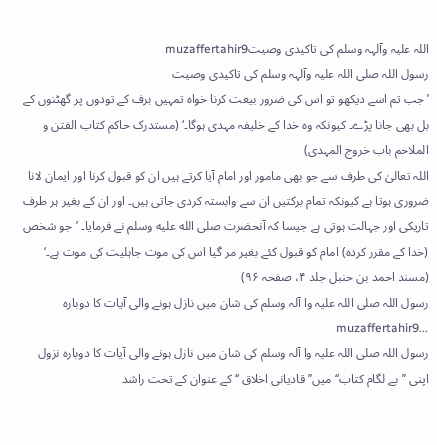اللہ علیہ وآلہہ وسلم کی تاکیدی وصیتmuzaffertahir9
رسول اللہ صلی اللہ علیہ وآلہہ وسلم کی تاکیدی وصیت
’جب تم اسے دیکھو تو اس کی ضرور بیعت کرنا خواہ تمہیں برف کے تودوں پر گھٹنوں کے بل بھی جانا پڑے۔ کیونکہ وہ خدا کے خلیفہ مہدی ہوگا۔‘ (مستدرک حاکم کتاب الفتن و الملاحم باب خروج المہدی)
اللہ تعالیٰ کی طرف سے جو بھی مامور اور امام آیا کرتے ہیں ان کو قبول کرنا اور ایمان لانا ضروری ہوتا ہے کیونکہ تمام برکتیں ان سے وابستہ کردی جاتی ہیں۔ اور ان کے بغیر ہر طرف تاریکی اور جہالت ہوتی ہے جیسا کہ آنحضرت صلى الله عليه وسلم نے فرمایا۔ ’جو شخص (خدا کے مقرر کردہ) امام کو قبول کئے بغیر مر گیا اس کی موت جاہلیت کی موت ہے۔‘ (مسند احمد بن حنبل جلد ۴، صفحہ ۹۶)
رسول اللہ صلی اللہ علیہ وا آلہ وسلم کی شان میں نازل ہونے والی آیات کا دوبارہ ...muzaffertahir9
رسول اللہ صلی اللہ علیہ وا آلہ وسلم کی شان میں نازل ہونے والی آیات کا دوبارہ نزول
اپنی ’’بے لگام کتاب‘‘ میں’’قادیانی اخلاق ‘‘ کے عنوان کے تحت راشد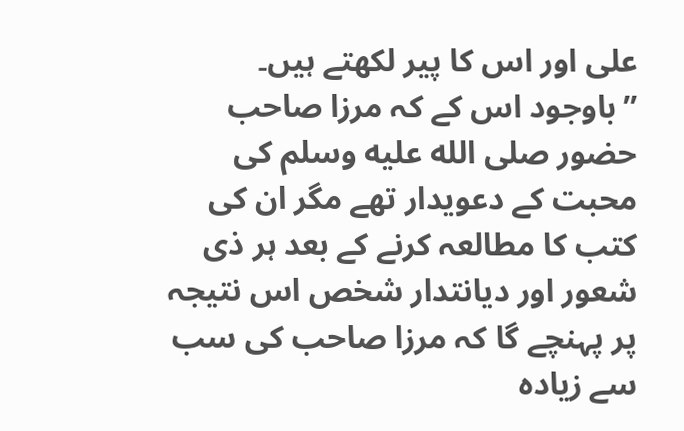علی اور اس کا پیر لکھتے ہیں۔
’’باوجود اس کے کہ مرزا صاحب حضور صلى الله عليه وسلم کی محبت کے دعویدار تھے مگر ان کی کتب کا مطالعہ کرنے کے بعد ہر ذی شعور اور دیانتدار شخص اس نتیجہ پر پہنچے گا کہ مرزا صاحب کی سب سے زیادہ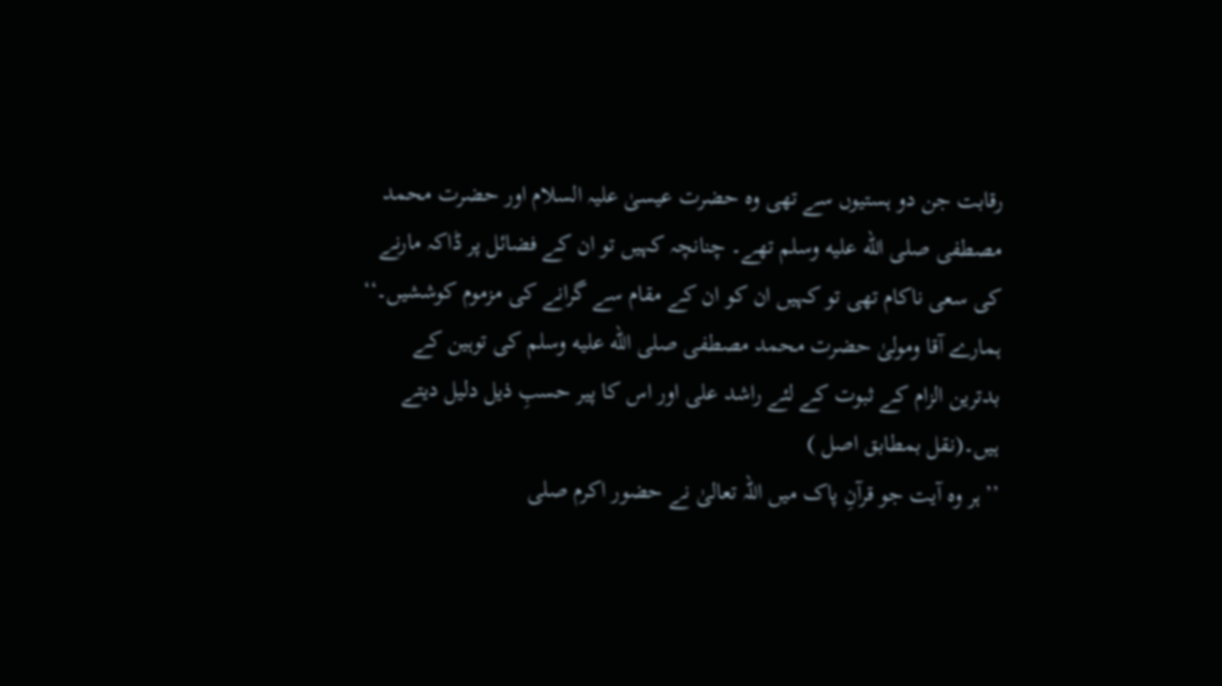رقابت جن دو ہستیوں سے تھی وہ حضرت عیسیٰ علیہ السلام اور حضرت محمد مصطفی صلى الله عليه وسلم تھے۔ چنانچہ کہیں تو ان کے فضائل پر ڈاکہ مارنے کی سعی ناکام تھی تو کہیں ان کو ان کے مقام سے گرانے کی مزموم کوششیں۔‘‘
ہمارے آقا ومولیٰ حضرت محمد مصطفی صلى الله عليه وسلم کی توہین کے بدترین الزام کے ثبوت کے لئے راشد علی اور اس کا پیر حسبِ ذیل دلیل دیتے ہیں۔(نقل بمطابق اصل )
’’ہر وہ آیت جو قرآنِ پاک میں اللہ تعالیٰ نے حضور اکرم صلى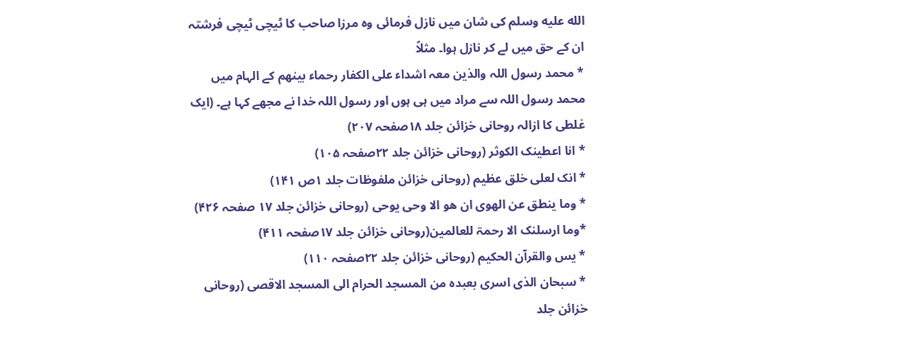الله عليه وسلم کی شان میں نازل فرمائی وہ مرزا صاحب کا ٹیچی ٹیچی فرشتہ ان کے حق میں لے کر نازل ہوا۔ مثلاً
* محمد رسول اللہ والذین معہ اشداء علی الکفار رحماء بینھم کے الہام میں محمد رسول اللہ سے مراد میں ہی ہوں اور رسول اللہ خدا نے مجھے کہا ہے۔ (ایک غلطی کا ازالہ روحانی خزائن جلد ۱۸صفحہ ۲۰۷)
* انا اعطینک الکوثر (روحانی خزائن جلد ۲۲صفحہ ۱۰۵)
* انک لعلی خلق عظیم (روحانی خزائن ملفوظات جلد ۱ص ۱۴۱)
* وما ینطق عن الھوی ان ھو الا وحی یوحی (روحانی خزائن جلد ۱۷ صفحہ ۴۲۶)
*وما ارسلنک الا رحمۃ للعالمین(روحانی خزائن جلد ۱۷صفحہ ۴۱۱)
* یس والقرآن الحکیم (روحانی خزائن جلد ۲۲صفحہ ۱۱۰)
* سبحان الذی اسری بعبدہ من المسجد الحرام الی المسجد الاقصی (روحانی خزائن جلد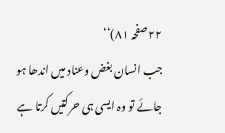۲۲صفحہ ۸۱)‘‘
جب انسان بغض وعناد میں اندھا ہو جائے تو وہ ایسی ہی حرکتیں کرتا ہے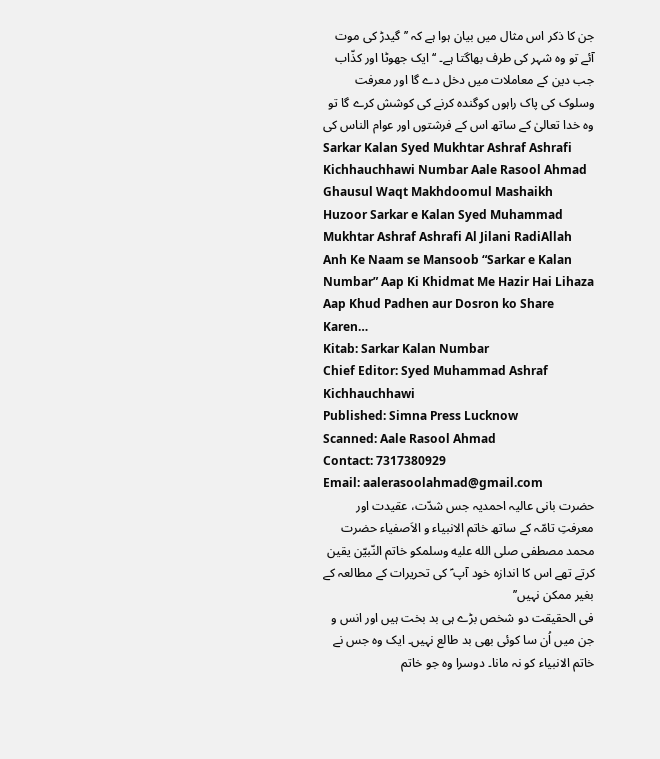جن کا ذکر اس مثال میں بیان ہوا ہے کہ ’’ گیدڑ کی موت آئے تو وہ شہر کی طرف بھاگتا ہے۔ ‘‘ ایک جھوٹا اور کذّاب جب دین کے معاملات میں دخل دے گا اور معرفت وسلوک کی پاک راہوں کوگندہ کرنے کی کوشش کرے گا تو وہ خدا تعالیٰ کے ساتھ اس کے فرشتوں اور عوام الناس کی
Sarkar Kalan Syed Mukhtar Ashraf Ashrafi Kichhauchhawi Numbar Aale Rasool Ahmad
Ghausul Waqt Makhdoomul Mashaikh Huzoor Sarkar e Kalan Syed Muhammad Mukhtar Ashraf Ashrafi Al Jilani RadiAllah Anh Ke Naam se Mansoob “Sarkar e Kalan Numbar” Aap Ki Khidmat Me Hazir Hai Lihaza Aap Khud Padhen aur Dosron ko Share Karen…
Kitab: Sarkar Kalan Numbar
Chief Editor: Syed Muhammad Ashraf Kichhauchhawi
Published: Simna Press Lucknow
Scanned: Aale Rasool Ahmad
Contact: 7317380929
Email: aalerasoolahmad@gmail.com
حضرت بانی عالیہ احمدیہ جس شدّت، عقیدت اور معرفتِ تامّہ کے ساتھ خاتم الانبیاء و الاَصفیاء حضرت محمد مصطفی صلى الله عليه وسلمکو خاتم النّبیّن یقین کرتے تھے اس کا اندازہ خود آپ ؑ کی تحریرات کے مطالعہ کے بغیر ممکن نہیں’’
فی الحقیقت دو شخص بڑے ہی بد بخت ہیں اور انس و جن میں اُن سا کوئی بھی بد طالع نہیں۔ ایک وہ جس نے خاتم الانبیاء کو نہ مانا۔ دوسرا وہ جو خاتم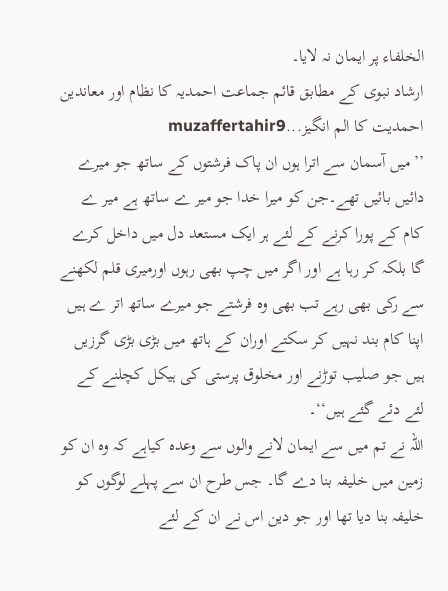الخلفاء پر ایمان نہ لایا۔
ارشاد نبوی کے مطابق قائم جماعت احمدیہ کا نظام اور معاندین احمدیت کا الم انگیز...muzaffertahir9
’’میں آسمان سے اترا ہوں ان پاک فرشتوں کے ساتھ جو میرے دائیں بائیں تھے۔جن کو میرا خدا جو میر ے ساتھ ہے میر ے کام کے پورا کرنے کے لئے ہر ایک مستعد دل میں داخل کرے گا بلکہ کر رہا ہے اور اگر میں چپ بھی رہوں اورمیری قلم لکھنے سے رکی بھی رہے تب بھی وہ فرشتے جو میرے ساتھ اتر ے ہیں اپنا کام بند نہیں کر سکتے اوران کے ہاتھ میں بڑی بڑی گرزیں ہیں جو صلیب توڑنے اور مخلوق پرستی کی ہیکل کچلنے کے لئے دئے گئے ہیں‘‘۔
اللہ نے تم میں سے ایمان لانے والوں سے وعدہ کیاہے کہ وہ ان کو زمین میں خلیفہ بنا دے گا۔ جس طرح ان سے پہلے لوگوں کو خلیفہ بنا دیا تھا اور جو دین اس نے ان کے لئے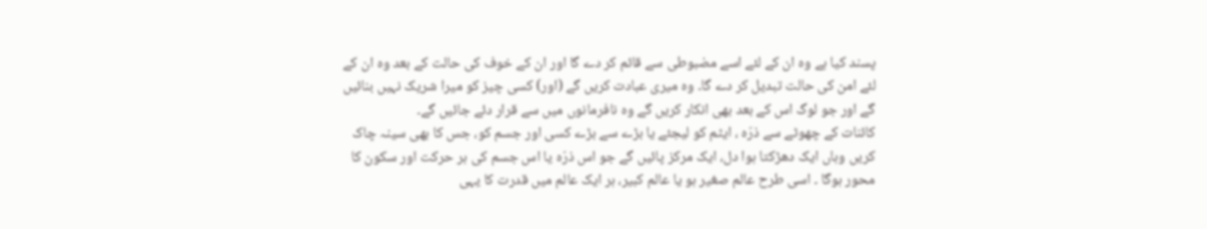پسند کیا ہے وہ ان کے لئے اسے مضبوطی سے قائم کر دے گا اور ان کے خوف کی حالت کے بعد وہ ان کے لئے امن کی حالت تبدیل کر دے گا۔ وہ میری عبادت کریں گے (اور) کسی چیز کو میرا شریک نہیں بنائیں گے اور جو لوگ اس کے بعد بھی انکار کریں گے وہ نافرمانوں میں سے قرار دئے جائیں گے۔
کائنات کے چھوٹے سے ذرّہ ، ایٹم کو لیجئے یا بڑے سے بڑے کسی اور جسم کو، جس کا بھی سینہ چاک کریں وہاں ایک دھڑکتا ہوا دل، ایک مرکز پائیں گے جو اس ذرّہ یا اس جسم کی ہر حرکت اور سکون کا محور ہوگا ۔ اسی طرح عالم صغیر ہو یا عالم کبیر، ہر ایک عالم میں قدرت کا یہی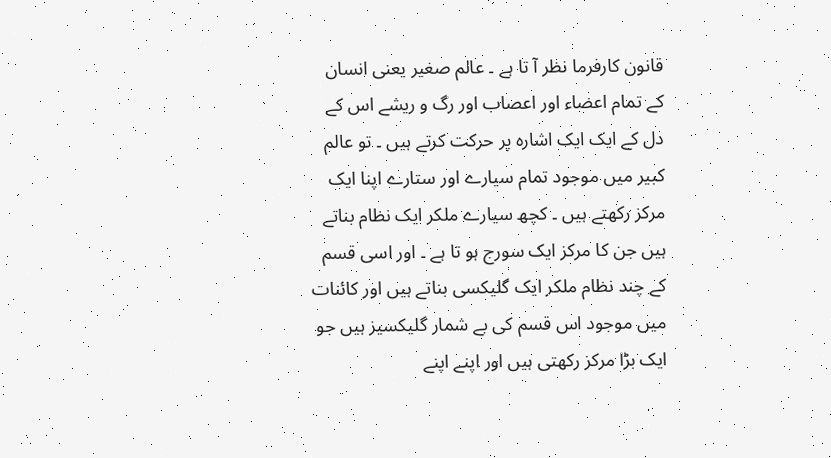قانون کارفرما نظر آ تا ہے ۔ عالم صغیر یعنی انسان کے تمام اعضاء اور اعصاب اور رگ و ریشے اس کے دل کے ایک ایک اشارہ پر حرکت کرتے ہیں ۔ تو عالم کبیر میں موجود تمام سیارے اور ستارے اپنا ایک مرکز رکھتے ہیں ۔ کچھ سیارے ملکر ایک نظام بناتے ہیں جن کا مرکز ایک سورج ہو تا ہے ۔ اور اسی قسم کے چند نظام ملکر ایک گلیکسی بناتے ہیں اور کائنات میں موجود اس قسم کی بے شمار گلیکسیز ہیں جو ایک بڑا مرکز رکھتی ہیں اور اپنے اپنے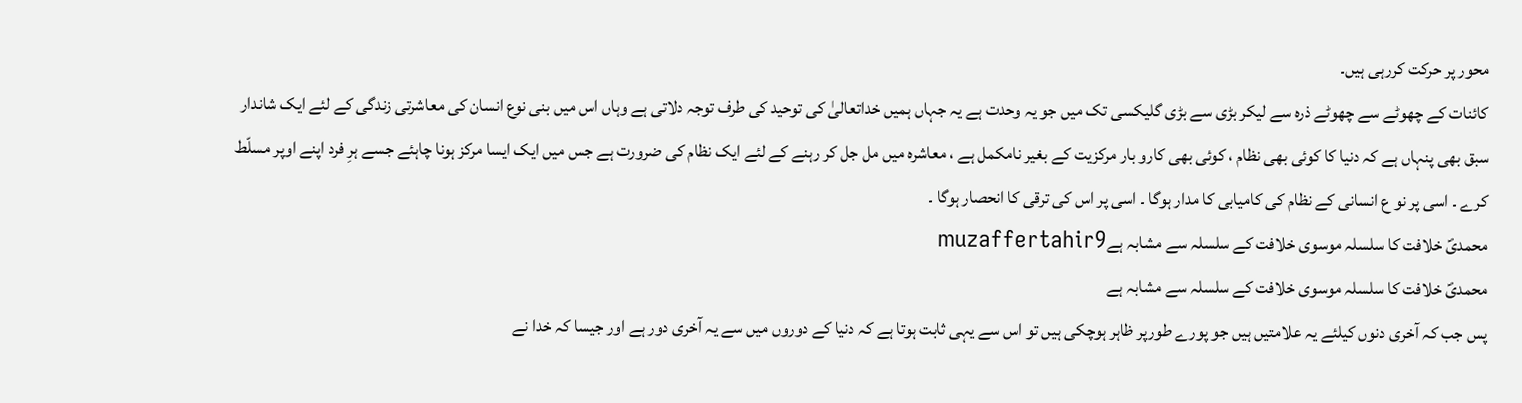محور پر حرکت کررہی ہیں۔
کائنات کے چھوٹے سے چھوٹے ذرہ سے لیکر بڑی سے بڑی گلیکسی تک میں جو یہ وحدت ہے یہ جہاں ہمیں خداتعالیٰ کی توحید کی طرف توجہ دلاتی ہے وہاں اس میں بنی نوع انسان کی معاشرتی زندگی کے لئے ایک شاندار سبق بھی پنہاں ہے کہ دنیا کا کوئی بھی نظام ، کوئی بھی کارو بار مرکزیت کے بغیر نامکمل ہے ، معاشرہ میں مل جل کر رہنے کے لئے ایک نظام کی ضرورت ہے جس میں ایک ایسا مرکز ہونا چاہئے جسے ہرِ فرد اپنے اوپر مسلّط کرے ۔ اسی پر نو ع انسانی کے نظام کی کامیابی کا مدار ہوگا ۔ اسی پر اس کی ترقی کا انحصار ہوگا ۔
محمدیؐ خلافت کا سلسلہ موسوی خلافت کے سلسلہ سے مشابہ ہےmuzaffertahir9
محمدیؐ خلافت کا سلسلہ موسوی خلافت کے سلسلہ سے مشابہ ہے
پس جب کہ آخری دنوں کیلئے یہ علامتیں ہیں جو پورے طورپر ظاہر ہوچکی ہیں تو اس سے یہی ثابت ہوتا ہے کہ دنیا کے دوروں میں سے یہ آخری دور ہے اور جیسا کہ خدا نے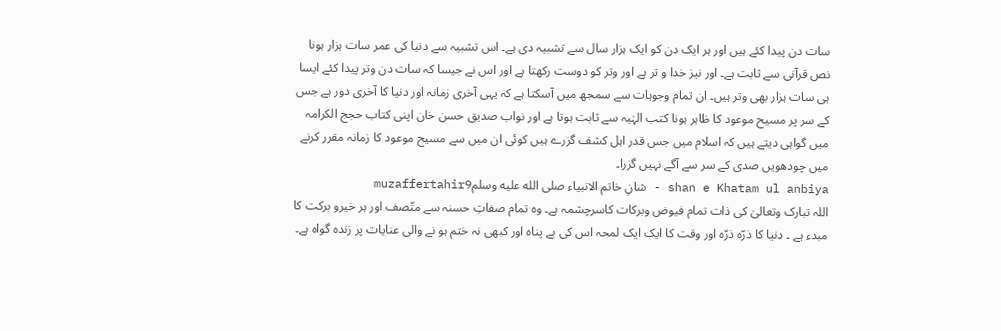سات دن پیدا کئے ہیں اور ہر ایک دن کو ایک ہزار سال سے تشبیہ دی ہے۔ اس تشبیہ سے دنیا کی عمر سات ہزار ہونا نص قرآنی سے ثابت ہے۔ اور نیز خدا و تر ہے اور وتر کو دوست رکھتا ہے اور اس نے جیسا کہ سات دن وتر پیدا کئے ایسا ہی سات ہزار بھی وتر ہیں۔ ان تمام وجوہات سے سمجھ میں آسکتا ہے کہ یہی آخری زمانہ اور دنیا کا آخری دور ہے جس کے سر پر مسیح موعود کا ظاہر ہونا کتب الہٰیہ سے ثابت ہوتا ہے اور نواب صدیق حسن خان اپنی کتاب حجج الکرامہ میں گواہی دیتے ہیں کہ اسلام میں جس قدر اہل کشف گزرے ہیں کوئی ان میں سے مسیح موعود کا زمانہ مقرر کرنے میں چودھویں صدی کے سر سے آگے نہیں گزرا۔
shan e Khatam ul anbiya - شانِ خاتم الانبیاء صلى الله عليه وسلمmuzaffertahir9
اللہ تبارک وتعالیٰ کی ذات تمام فیوض وبرکات کاسرچشمہ ہے۔ وہ تمام صفاتِ حسنہ سے متّصف اور ہر خیرو برکت کا مبدء ہے ۔ دنیا کا ذرّہ ذرّہ اور وقت کا ایک ایک لمحہ اس کی بے پناہ اور کبھی نہ ختم ہو نے والی عنایات پر زندہ گواہ ہے۔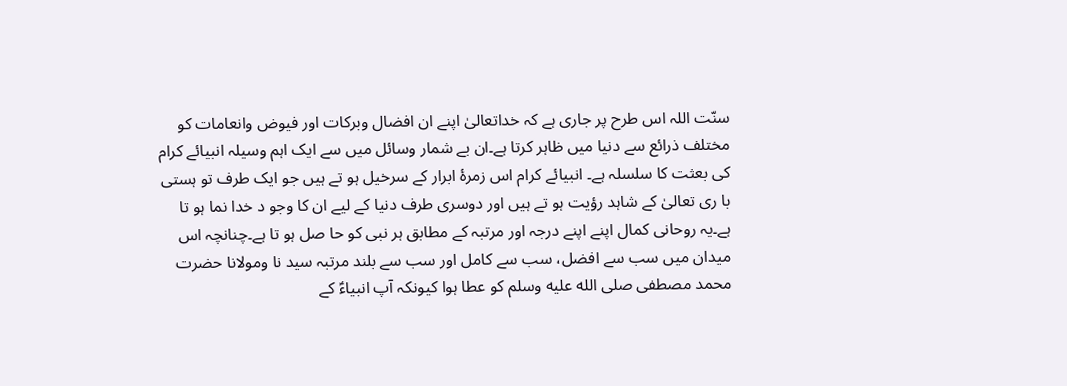سنّت اللہ اس طرح پر جاری ہے کہ خداتعالیٰ اپنے ان افضال وبرکات اور فیوض وانعامات کو مختلف ذرائع سے دنیا میں ظاہر کرتا ہے۔ان بے شمار وسائل میں سے ایک اہم وسیلہ انبیائے کرام کی بعثت کا سلسلہ ہے۔ انبیائے کرام اس زمرۂ ابرار کے سرخیل ہو تے ہیں جو ایک طرف تو ہستی با ری تعالیٰ کے شاہد رؤیت ہو تے ہیں اور دوسری طرف دنیا کے لیے ان کا وجو د خدا نما ہو تا ہے۔یہ روحانی کمال اپنے اپنے درجہ اور مرتبہ کے مطابق ہر نبی کو حا صل ہو تا ہے۔چنانچہ اس میدان میں سب سے افضل، سب سے کامل اور سب سے بلند مرتبہ سید نا ومولانا حضرت محمد مصطفی صلى الله عليه وسلم کو عطا ہوا کیونکہ آپ انبیاءؑ کے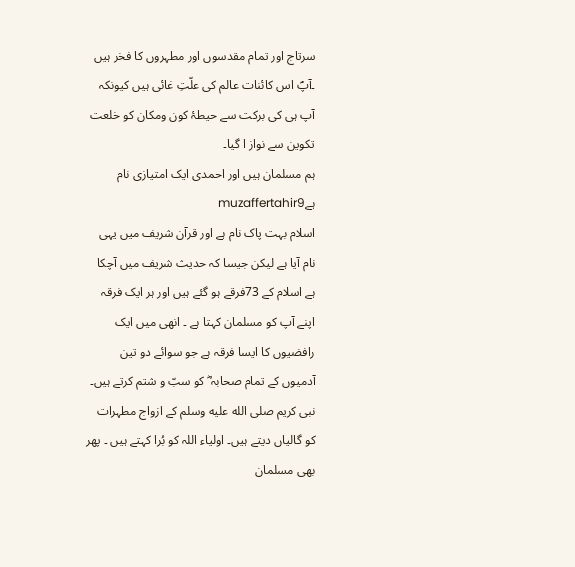سرتاج اور تمام مقدسوں اور مطہروں کا فخر ہیں ۔آپؐ اس کائنات عالم کی علّتِ غائی ہیں کیونکہ آپ ہی کی برکت سے حیطۂ کون ومکان کو خلعت تکوین سے نواز ا گیا۔
ہم مسلمان ہیں اور احمدی ایک امتیازی نام ہےmuzaffertahir9
اسلام بہت پاک نام ہے اور قرآن شریف میں یہی نام آیا ہے لیکن جیسا کہ حدیث شریف میں آچکا ہے اسلام کے 73فرقے ہو گئے ہیں اور ہر ایک فرقہ اپنے آپ کو مسلمان کہتا ہے ۔ انھی میں ایک رافضیوں کا ایسا فرقہ ہے جو سوائے دو تین آدمیوں کے تمام صحابہ ؓ کو سبّ و شتم کرتے ہیں۔ نبی کریم صلى الله عليه وسلم کے ازواج مطہرات کو گالیاں دیتے ہیں۔ اولیاء اللہ کو بُرا کہتے ہیں ۔ پھر بھی مسلمان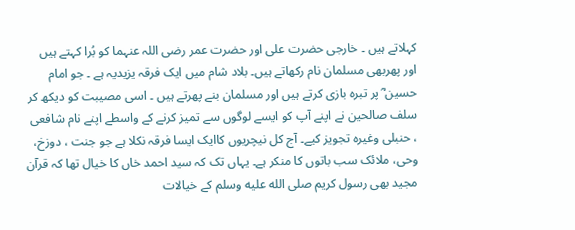کہلاتے ہیں ۔ خارجی حضرت علی اور حضرت عمر رضی اللہ عنہما کو بُرا کہتے ہیں اور پھربھی مسلمان نام رکھاتے ہیں۔ بلاد شام میں ایک فرقہ یزیدیہ ہے ۔ جو امام حسین ؓ پر تبرہ بازی کرتے ہیں اور مسلمان بنے پھرتے ہیں ۔ اسی مصیبت کو دیکھ کر سلف صالحین نے اپنے آپ کو ایسے لوگوں سے تمیز کرنے کے واسطے اپنے نام شافعی ، حنبلی وغیرہ تجویز کیے۔ آج کل نیچریوں کاایک ایسا فرقہ نکلا ہے جو جنت ، دوزخ، وحی، ملائک سب باتوں کا منکر ہے۔ یہاں تک کہ سید احمد خاں کا خیال تھا کہ قرآن مجید بھی رسول کریم صلى الله عليه وسلم کے خیالات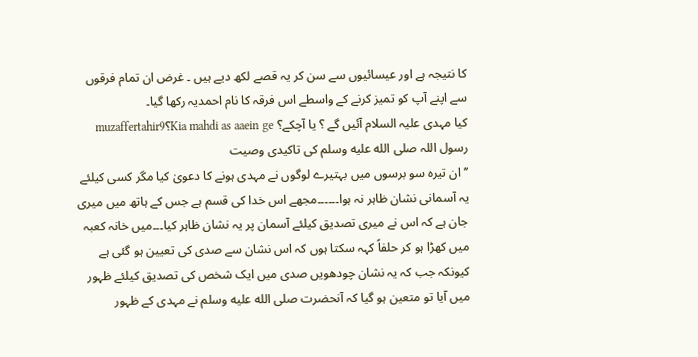کا نتیجہ ہے اور عیسائیوں سے سن کر یہ قصے لکھ دیے ہیں ۔ غرض ان تمام فرقوں سے اپنے آپ کو تمیز کرنے کے واسطے اس فرقہ کا نام احمدیہ رکھا گیا۔
کیا مہدی علیہ السلام آئیں گے ؟ یا آچکے؟ Kia mahdi as aaein ge؟muzaffertahir9
رسول اللہ صلى الله عليه وسلم کی تاکیدی وصیت
’’ان تیرہ سو برسوں میں بہتیرے لوگوں نے مہدی ہونے کا دعویٰ کیا مگر کسی کیلئے یہ آسمانی نشان ظاہر نہ ہوا۔۔۔۔۔۔مجھے اس خدا کی قسم ہے جس کے ہاتھ میں میری جان ہے کہ اس نے میری تصدیق کیلئے آسمان پر یہ نشان ظاہر کیا۔۔۔میں خانہ کعبہ میں کھڑا ہو کر حلفاً کہہ سکتا ہوں کہ اس نشان سے صدی کی تعیین ہو گئی ہے کیونکہ جب کہ یہ نشان چودھویں صدی میں ایک شخص کی تصدیق کیلئے ظہور میں آیا تو متعین ہو گیا کہ آنحضرت صلى الله عليه وسلم نے مہدی کے ظہور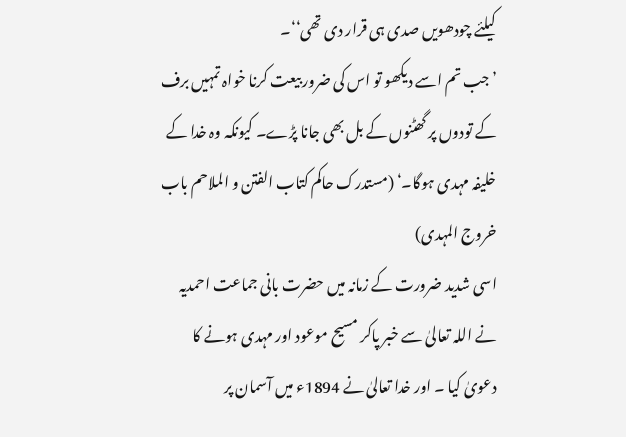کیلئے چودھویں صدی ہی قرار دی تھی‘‘۔
’جب تم اسے دیکھو تو اس کی ضرور بیعت کرنا خواہ تمہیں برف کے تودوں پر گھٹنوں کے بل بھی جانا پڑے۔ کیونکہ وہ خدا کے خلیفہ مہدی ہوگا۔‘ (مستدرک حاکم کتاب الفتن و الملاحم باب خروج المہدی)
اسی شدید ضرورت کے زمانہ میں حضرت بانی جماعت احمدیہ نے اللہ تعالیٰ سے خبر پاکر مسیح موعود اور مہدی ہونے کا دعویٰ کیا ۔ اور خدا تعالیٰ نے 1894ء میں آسمان پر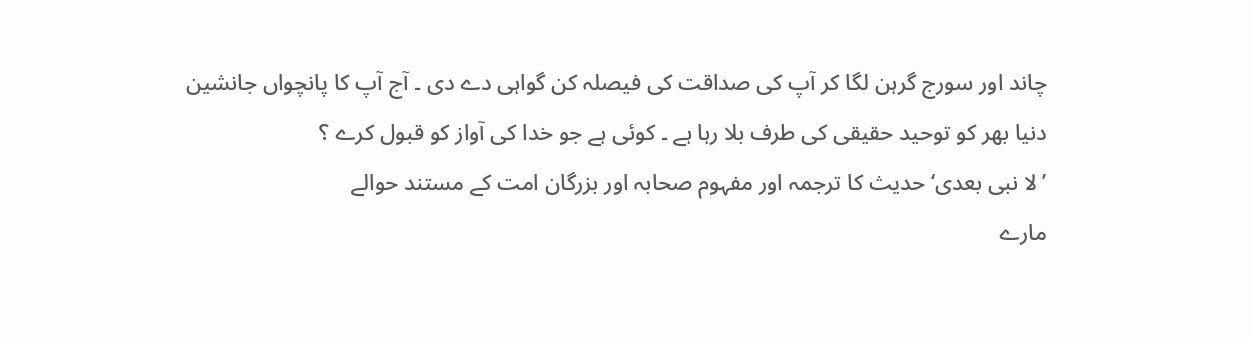چاند اور سورج گرہن لگا کر آپ کی صداقت کی فیصلہ کن گواہی دے دی ۔ آج آپ کا پانچواں جانشین دنیا بھر کو توحید حقیقی کی طرف بلا رہا ہے ۔ کوئی ہے جو خدا کی آواز کو قبول کرے ؟
’لا نبی بعدی‘ حدیث کا ترجمہ اور مفہوم صحابہ اور بزرگان امت کے مستند حوالے
مارے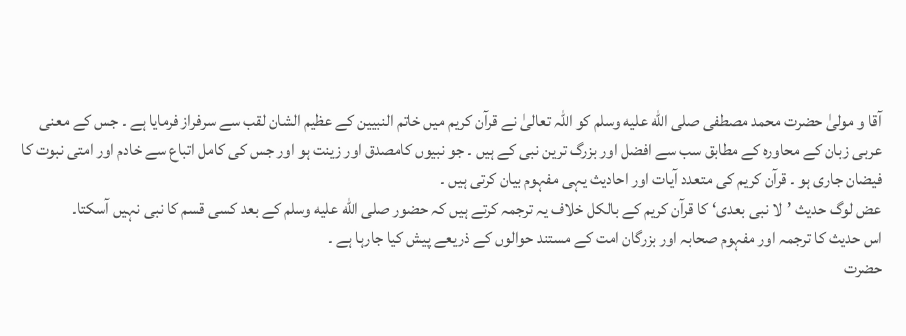آقا و مولیٰ حضرت محمد مصطفی صلى الله عليه وسلم کو اللہ تعالیٰ نے قرآن کریم میں خاتم النبیین کے عظیم الشان لقب سے سرفراز فرمایا ہے ۔ جس کے معنی عربی زبان کے محاورہ کے مطابق سب سے افضل اور بزرگ ترین نبی کے ہیں ۔ جو نبیوں کامصدق اور زینت ہو اور جس کی کامل اتباع سے خادم اور امتی نبوت کا فیضان جاری ہو ۔ قرآن کریم کی متعدد آیات اور احادیث یہی مفہوم بیان کرتی ہیں ۔
عض لوگ حدیث ’لا نبی بعدی‘ کا قرآن کریم کے بالکل خلاف یہ ترجمہ کرتے ہیں کہ حضور صلى الله عليه وسلم کے بعد کسی قسم کا نبی نہیں آسکتا۔
اس حدیث کا ترجمہ اور مفہوم صحابہ اور بزرگان امت کے مستند حوالوں کے ذریعے پیش کیا جارہا ہے ۔
حضرت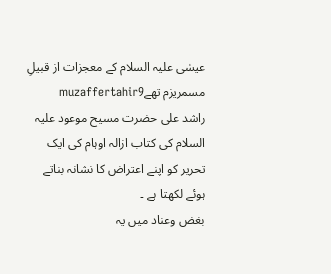عیسٰی علیہ السلام کے معجزات از قبیلِ مسمریزم تھےmuzaffertahir9
راشد علی حضرت مسیح موعود علیہ السلام کی کتاب ازالہ اوہام کی ایک تحریر کو اپنے اعتراض کا نشانہ بناتے ہوئے لکھتا ہے ۔
بغض وعناد میں یہ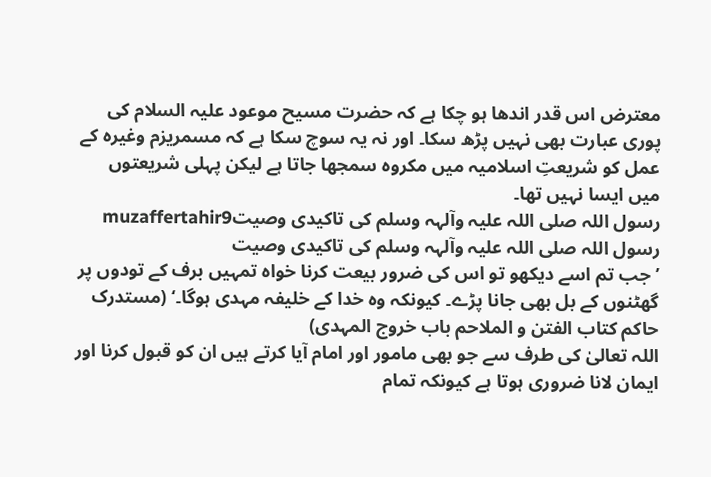معترض اس قدر اندھا ہو چکا ہے کہ حضرت مسیح موعود علیہ السلام کی پوری عبارت بھی نہیں پڑھ سکا۔ اور نہ یہ سوچ سکا ہے کہ مسمریزم وغیرہ کے عمل کو شریعتِ اسلامیہ میں مکروہ سمجھا جاتا ہے لیکن پہلی شریعتوں میں ایسا نہیں تھا۔
رسول اللہ صلی اللہ علیہ وآلہہ وسلم کی تاکیدی وصیتmuzaffertahir9
رسول اللہ صلی اللہ علیہ وآلہہ وسلم کی تاکیدی وصیت
’جب تم اسے دیکھو تو اس کی ضرور بیعت کرنا خواہ تمہیں برف کے تودوں پر گھٹنوں کے بل بھی جانا پڑے۔ کیونکہ وہ خدا کے خلیفہ مہدی ہوگا۔‘ (مستدرک حاکم کتاب الفتن و الملاحم باب خروج المہدی)
اللہ تعالیٰ کی طرف سے جو بھی مامور اور امام آیا کرتے ہیں ان کو قبول کرنا اور ایمان لانا ضروری ہوتا ہے کیونکہ تمام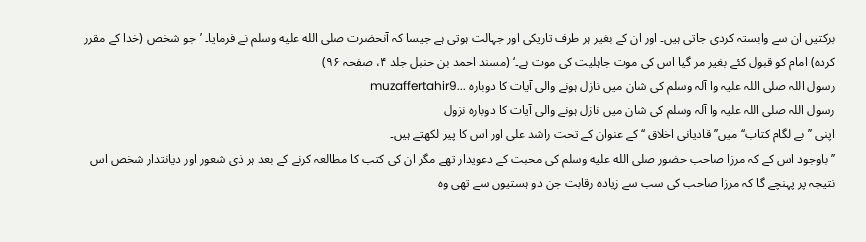برکتیں ان سے وابستہ کردی جاتی ہیں۔ اور ان کے بغیر ہر طرف تاریکی اور جہالت ہوتی ہے جیسا کہ آنحضرت صلى الله عليه وسلم نے فرمایا۔ ’جو شخص (خدا کے مقرر کردہ) امام کو قبول کئے بغیر مر گیا اس کی موت جاہلیت کی موت ہے۔‘ (مسند احمد بن حنبل جلد ۴، صفحہ ۹۶)
رسول اللہ صلی اللہ علیہ وا آلہ وسلم کی شان میں نازل ہونے والی آیات کا دوبارہ ...muzaffertahir9
رسول اللہ صلی اللہ علیہ وا آلہ وسلم کی شان میں نازل ہونے والی آیات کا دوبارہ نزول
اپنی ’’بے لگام کتاب‘‘ میں’’قادیانی اخلاق ‘‘ کے عنوان کے تحت راشد علی اور اس کا پیر لکھتے ہیں۔
’’باوجود اس کے کہ مرزا صاحب حضور صلى الله عليه وسلم کی محبت کے دعویدار تھے مگر ان کی کتب کا مطالعہ کرنے کے بعد ہر ذی شعور اور دیانتدار شخص اس نتیجہ پر پہنچے گا کہ مرزا صاحب کی سب سے زیادہ رقابت جن دو ہستیوں سے تھی وہ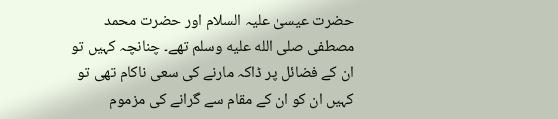حضرت عیسیٰ علیہ السلام اور حضرت محمد مصطفی صلى الله عليه وسلم تھے۔ چنانچہ کہیں تو ان کے فضائل پر ڈاکہ مارنے کی سعی ناکام تھی تو کہیں ان کو ان کے مقام سے گرانے کی مزموم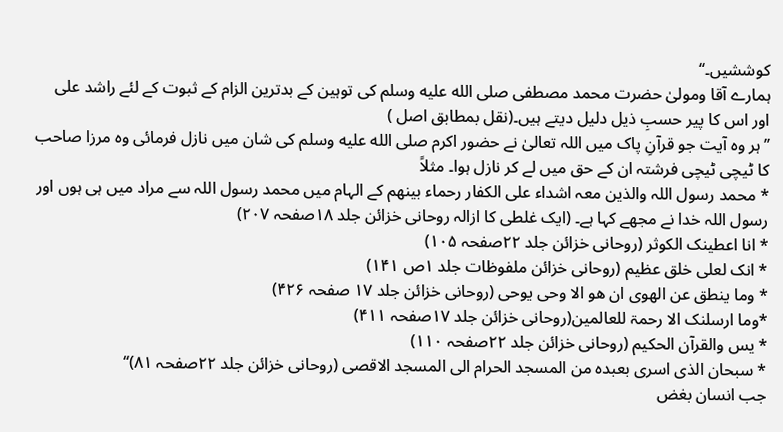کوششیں۔‘‘
ہمارے آقا ومولیٰ حضرت محمد مصطفی صلى الله عليه وسلم کی توہین کے بدترین الزام کے ثبوت کے لئے راشد علی اور اس کا پیر حسبِ ذیل دلیل دیتے ہیں۔(نقل بمطابق اصل )
’’ہر وہ آیت جو قرآنِ پاک میں اللہ تعالیٰ نے حضور اکرم صلى الله عليه وسلم کی شان میں نازل فرمائی وہ مرزا صاحب کا ٹیچی ٹیچی فرشتہ ان کے حق میں لے کر نازل ہوا۔ مثلاً
* محمد رسول اللہ والذین معہ اشداء علی الکفار رحماء بینھم کے الہام میں محمد رسول اللہ سے مراد میں ہی ہوں اور رسول اللہ خدا نے مجھے کہا ہے۔ (ایک غلطی کا ازالہ روحانی خزائن جلد ۱۸صفحہ ۲۰۷)
* انا اعطینک الکوثر (روحانی خزائن جلد ۲۲صفحہ ۱۰۵)
* انک لعلی خلق عظیم (روحانی خزائن ملفوظات جلد ۱ص ۱۴۱)
* وما ینطق عن الھوی ان ھو الا وحی یوحی (روحانی خزائن جلد ۱۷ صفحہ ۴۲۶)
*وما ارسلنک الا رحمۃ للعالمین(روحانی خزائن جلد ۱۷صفحہ ۴۱۱)
* یس والقرآن الحکیم (روحانی خزائن جلد ۲۲صفحہ ۱۱۰)
* سبحان الذی اسری بعبدہ من المسجد الحرام الی المسجد الاقصی (روحانی خزائن جلد ۲۲صفحہ ۸۱)‘‘
جب انسان بغض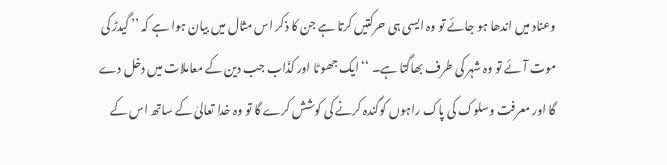وعناد میں اندھا ہو جائے تو وہ ایسی ہی حرکتیں کرتا ہے جن کا ذکر اس مثال میں بیان ہوا ہے کہ ’’ گیدڑ کی موت آئے تو وہ شہر کی طرف بھاگتا ہے۔ ‘‘ ایک جھوٹا اور کذّاب جب دین کے معاملات میں دخل دے گا اور معرفت وسلوک کی پاک راہوں کوگندہ کرنے کی کوشش کرے گا تو وہ خدا تعالیٰ کے ساتھ اس کے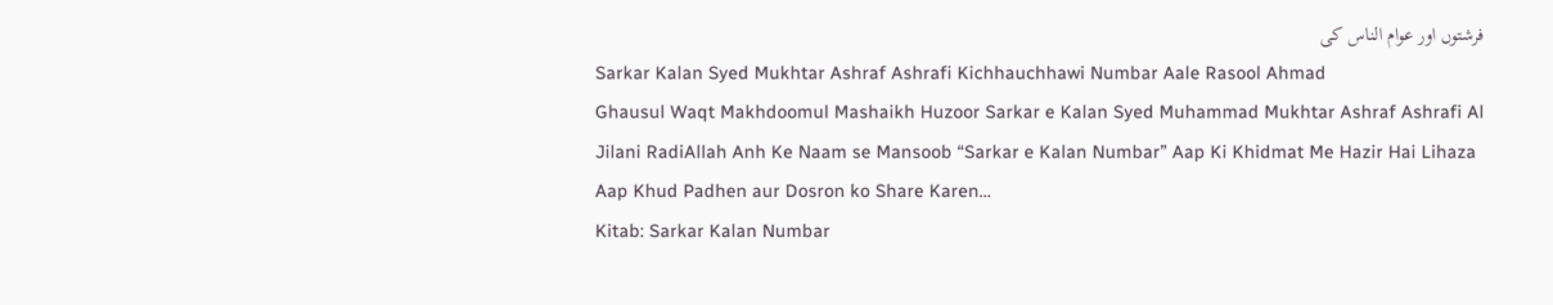فرشتوں اور عوام الناس کی
Sarkar Kalan Syed Mukhtar Ashraf Ashrafi Kichhauchhawi Numbar Aale Rasool Ahmad
Ghausul Waqt Makhdoomul Mashaikh Huzoor Sarkar e Kalan Syed Muhammad Mukhtar Ashraf Ashrafi Al Jilani RadiAllah Anh Ke Naam se Mansoob “Sarkar e Kalan Numbar” Aap Ki Khidmat Me Hazir Hai Lihaza Aap Khud Padhen aur Dosron ko Share Karen…
Kitab: Sarkar Kalan Numbar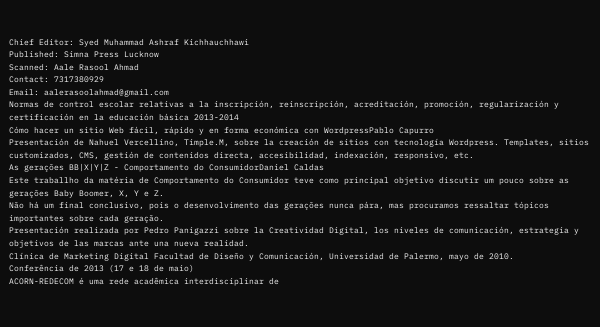Chief Editor: Syed Muhammad Ashraf Kichhauchhawi
Published: Simna Press Lucknow
Scanned: Aale Rasool Ahmad
Contact: 7317380929
Email: aalerasoolahmad@gmail.com
Normas de control escolar relativas a la inscripción, reinscripción, acreditación, promoción, regularización y certificación en la educación básica 2013-2014
Cómo hacer un sitio Web fácil, rápido y en forma económica con WordpressPablo Capurro
Presentación de Nahuel Vercellino, Timple.M, sobre la creación de sitios con tecnología Wordpress. Templates, sitios customizados, CMS, gestión de contenidos directa, accesibilidad, indexación, responsivo, etc.
As gerações BB|X|Y|Z - Comportamento do ConsumidorDaniel Caldas
Este traballho da matéria de Comportamento do Consumidor teve como principal objetivo discutir um pouco sobre as gerações Baby Boomer, X, Y e Z.
Não há um final conclusivo, pois o desenvolvimento das gerações nunca pára, mas procuramos ressaltar tópicos importantes sobre cada geração.
Presentación realizada por Pedro Panigazzi sobre la Creatividad Digital, los niveles de comunicación, estrategia y objetivos de las marcas ante una nueva realidad.
Clínica de Marketing Digital Facultad de Diseño y Comunicación, Universidad de Palermo, mayo de 2010.
Conferência de 2013 (17 e 18 de maio)
ACORN-REDECOM é uma rede acadêmica interdisciplinar de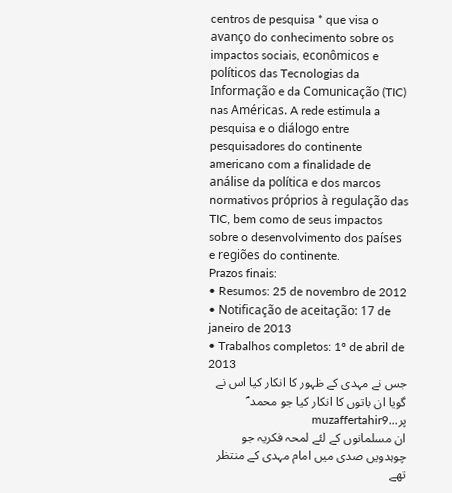centros de pesquisa * que visa o avanço do conhecimento sobre os impactos sociais, econômicos e políticos das Tecnologias da Informação e da Comunicação (TIC) nas Américas. A rede estimula a pesquisa e o diálogo entre pesquisadores do continente americano com a finalidade de análise da política e dos marcos normativos próprios à regulação das TIC, bem como de seus impactos sobre o desenvolvimento dos países e regiões do continente.
Prazos finais:
• Resumos: 25 de novembro de 2012
• Notificação de aceitação: 17 de janeiro de 2013
• Trabalhos completos: 1º de abril de 2013
جس نے مہدی کے ظہور کا انکار کیا اس نے گویا ان باتوں کا انکار کیا جو محمد ؐ پر...muzaffertahir9
ان مسلمانوں کے لئے لمحہ فکریہ جو چوہدویں صدی میں امام مہدی کے منتظر تھے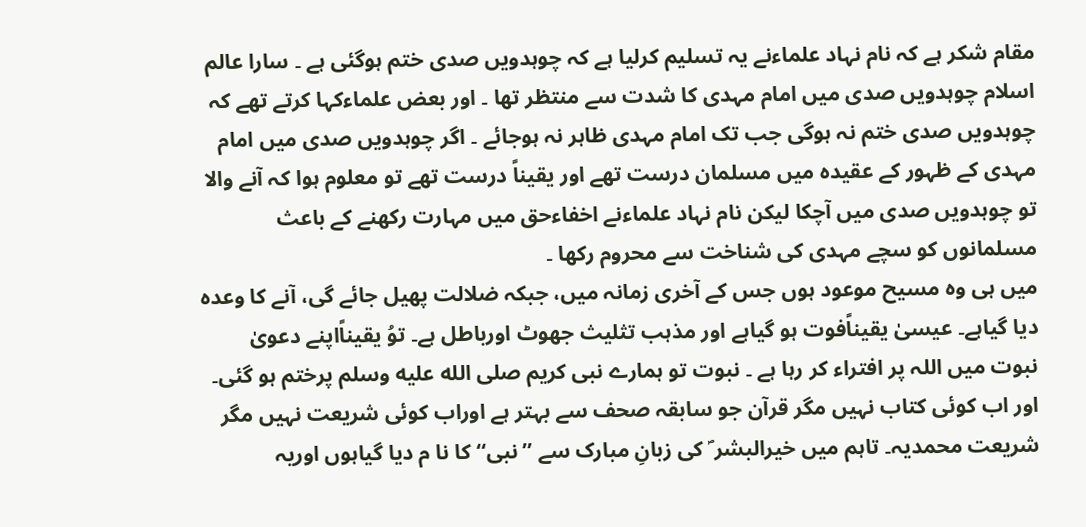مقام شکر ہے کہ نام نہاد علماءنے یہ تسلیم کرلیا ہے کہ چوہدویں صدی ختم ہوگئی ہے ۔ سارا عالم اسلام چوہدویں صدی میں امام مہدی کا شدت سے منتظر تھا ۔ اور بعض علماءکہا کرتے تھے کہ چوہدویں صدی ختم نہ ہوگی جب تک امام مہدی ظاہر نہ ہوجائے ۔ اگر چوہدویں صدی میں امام مہدی کے ظہور کے عقیدہ میں مسلمان درست تھے اور یقیناً درست تھے تو معلوم ہوا کہ آنے والا تو چوہدویں صدی میں آچکا لیکن نام نہاد علماءنے اخفاءحق میں مہارت رکھنے کے باعث مسلمانوں کو سچے مہدی کی شناخت سے محروم رکھا ۔
میں ہی وہ مسیح موعود ہوں جس کے آخری زمانہ میں، جبکہ ضلالت پھیل جائے گی، آنے کا وعدہ دیا گیاہے۔ عیسیٰ یقیناًفوت ہو گیاہے اور مذہب تثلیث جھوٹ اورباطل ہے۔ توُ یقیناًاپنے دعویٰ نبوت میں اللہ پر افتراء کر رہا ہے ۔ نبوت تو ہمارے نبی کریم صلى الله عليه وسلم پرختم ہو گئی۔ اور اب کوئی کتاب نہیں مگر قرآن جو سابقہ صحف سے بہتر ہے اوراب کوئی شریعت نہیں مگر شریعت محمدیہ۔ تاہم میں خیرالبشر ؐ کی زبانِ مبارک سے ’’نبی‘‘ کا نا م دیا گیاہوں اوریہ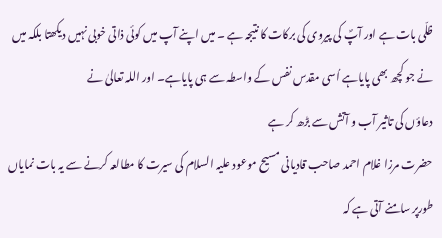ظلّی بات ہے اور آپؐ کی پیروی کی برکات کا نتیجہ ہے ۔ میں اپنے آپ میں کوئی ذاتی خوبی نہیں دیکھتا بلکہ میں نے جو کچھ بھی پایاہے اُسی مقدس نفس کے واسطہ سے ہی پایاہے۔ اور اللہ تعالیٰ نے
دعاؤں کی تاثیر آب و آتش سے بڑھ کر ہے
حضرت مرزا غلام احمد صاحب قادیانی مسیح موعود علیہ السلام کی سیرت کا مطالعہ کرنے سے یہ بات نمایاں طورپر سامنے آتی ہے کہ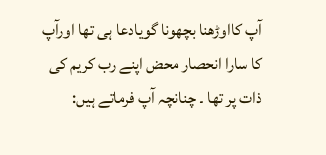آپ کااوڑھنا بچھونا گویادعا ہی تھا اورآپ کا سارا انحصار محض اپنے رب کریم کی ذات پر تھا ۔ چنانچہ آپ فرماتے ہیں: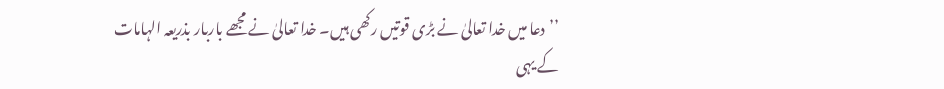’’دعا میں خدا تعالیٰ نے بڑی قوتیں رکھی ہیں۔ خدا تعالیٰ نے مجھے باربار بذریعہ الہامات کے یہی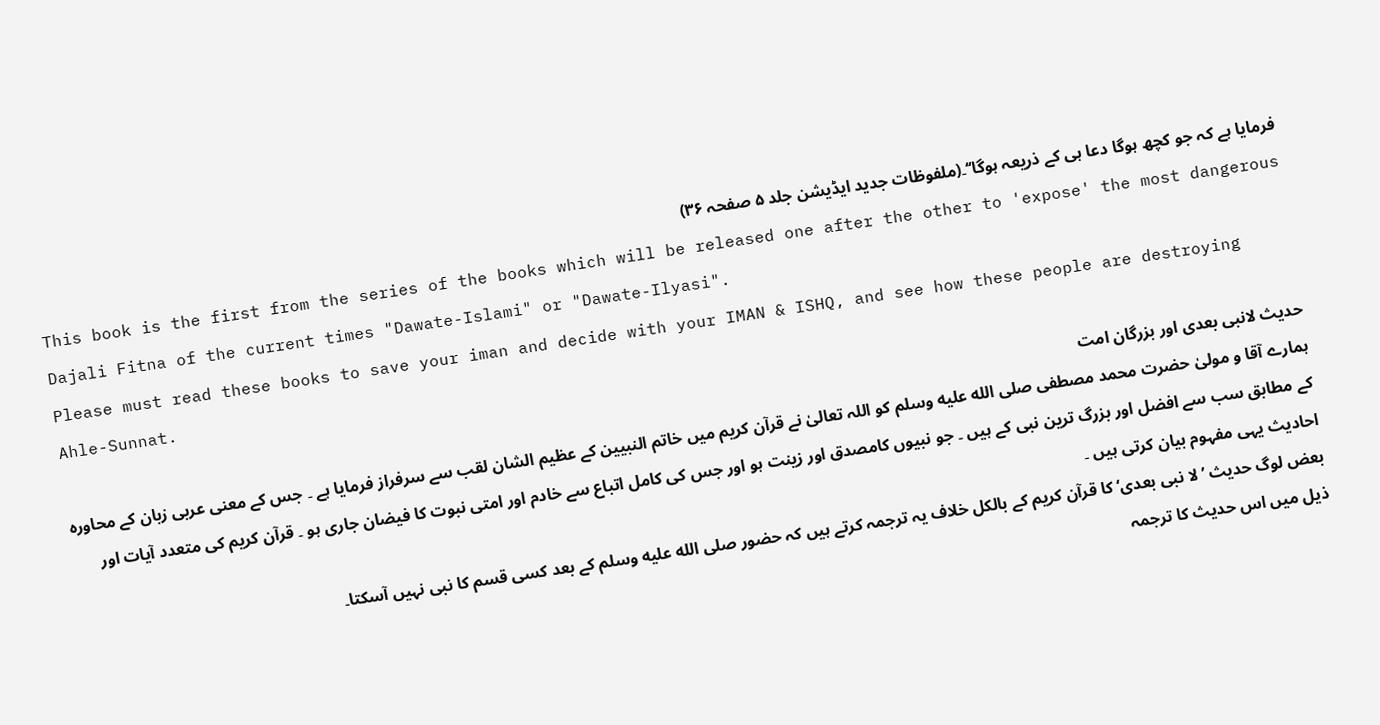فرمایا ہے کہ جو کچھ ہوگا دعا ہی کے ذریعہ ہوگا‘‘۔(ملفوظات جدید ایڈیشن جلد ۵ صفحہ ۳۶)
This book is the first from the series of the books which will be released one after the other to 'expose' the most dangerous Dajali Fitna of the current times "Dawate-Islami" or "Dawate-Ilyasi".
Please must read these books to save your iman and decide with your IMAN & ISHQ, and see how these people are destroying Ahle-Sunnat.
حدیث لانبی بعدی اور بزرگان امت
ہمارے آقا و مولیٰ حضرت محمد مصطفی صلى الله عليه وسلم کو اللہ تعالیٰ نے قرآن کریم میں خاتم النبیین کے عظیم الشان لقب سے سرفراز فرمایا ہے ۔ جس کے معنی عربی زبان کے محاورہ کے مطابق سب سے افضل اور بزرگ ترین نبی کے ہیں ۔ جو نبیوں کامصدق اور زینت ہو اور جس کی کامل اتباع سے خادم اور امتی نبوت کا فیضان جاری ہو ۔ قرآن کریم کی متعدد آیات اور احادیث یہی مفہوم بیان کرتی ہیں ۔
بعض لوگ حدیث ’لا نبی بعدی‘ کا قرآن کریم کے بالکل خلاف یہ ترجمہ کرتے ہیں کہ حضور صلى الله عليه وسلم کے بعد کسی قسم کا نبی نہیں آسکتا۔
ذیل میں اس حدیث کا ترجمہ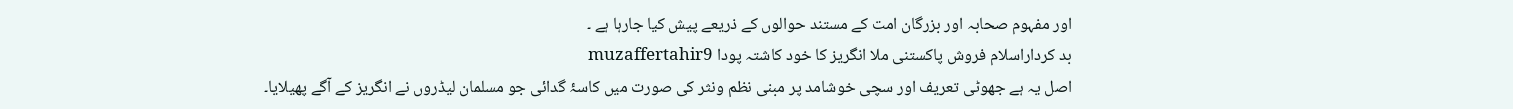اور مفہوم صحابہ اور بزرگان امت کے مستند حوالوں کے ذریعے پیش کیا جارہا ہے ۔
بد کرداراسلام فروش پاکستنی ملا انگریز کا خود کاشتہ پودا muzaffertahir9
اصل یہ ہے جھوٹی تعریف اور سچی خوشامد پر مبنی نظم ونثر کی صورت میں کاسۂ گدائی جو مسلمان لیڈروں نے انگریز کے آگے پھیلایا۔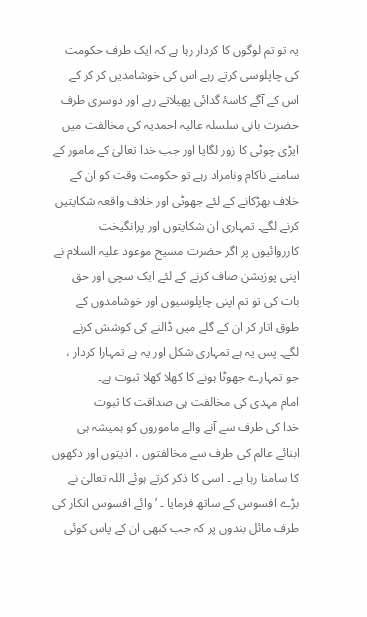یہ تو تم لوگوں کا کردار رہا ہے کہ ایک طرف حکومت کی چاپلوسی کرتے رہے اس کی خوشامدیں کر کر کے اس کے آگے کاسۂ گدائی پھیلاتے رہے اور دوسری طرف حضرت بانی سلسلہ عالیہ احمدیہ کی مخالفت میں ایڑی چوٹی کا زور لگایا اور جب خدا تعالیٰ کے مامور کے سامنے ناکام ونامراد رہے تو حکومت وقت کو ان کے خلاف بھڑکانے کے لئے جھوٹی اور خلاف واقعہ شکایتیں کرنے لگے۔ تمہاری ان شکایتوں اور پرانگیخت کارروائیوں پر اگر حضرت مسیح موعود علیہ السلام نے اپنی پوزیشن صاف کرنے کے لئے ایک سچی اور حق بات کی تو تم اپنی چاپلوسیوں اور خوشامدوں کے طوق اتار کر ان کے گلے میں ڈالنے کی کوشش کرنے لگے۔ پس یہ ہے تمہاری شکل اور یہ ہے تمہارا کردار ، جو تمہارے جھوٹا ہونے کا کھلا کھلا ثبوت ہے۔
امام مہدی کی مخالفت ہی صداقت کا ثبوت
خدا کی طرف سے آنے والے ماموروں کو ہمیشہ ہی ابنائے عالم کی طرف سے مخالفتوں ، اذیتوں اور دکھوں کا سامنا رہا ہے ۔ اسی کا ذکر کرتے ہوئے اللہ تعالیٰ نے بڑے افسوس کے ساتھ فرمایا ۔ ’ وائے افسوس انکار کی طرف مائل بندوں پر کہ جب کبھی ان کے پاس کوئی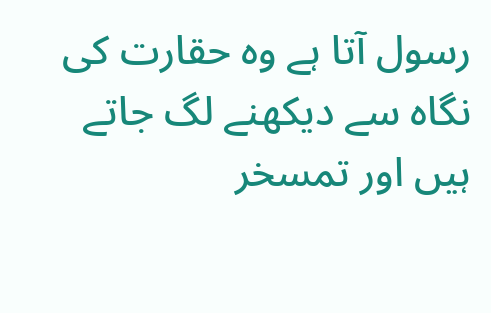رسول آتا ہے وہ حقارت کی نگاہ سے دیکھنے لگ جاتے ہیں اور تمسخر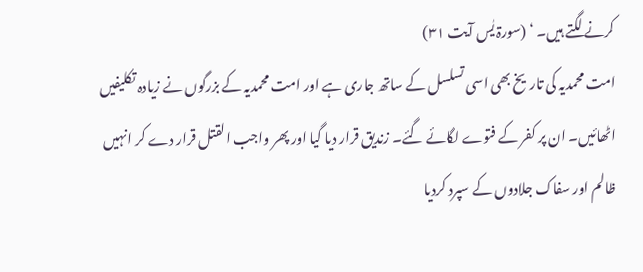کرنے لگتے ہیں۔ ‘ (سورۃ یٰس آیت ۳۱)
امت محمدیہ کی تاریخ بھی اسی تسلسل کے ساتھ جاری ہے اور امت محمدیہ کے بزرگوں نے زیادہ تکلیفیں اٹھائیں۔ ان پر کفر کے فتوے لگائے گئے۔ زندیق قرار دیا گیا اور پھر واجب القتل قرار دے کر انہیں ظالم اور سفاک جلادوں کے سپرد کردیا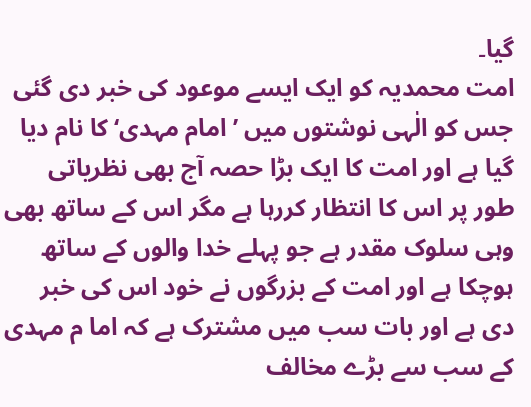گیا۔
امت محمدیہ کو ایک ایسے موعود کی خبر دی گئی جس کو الٰہی نوشتوں میں ’امام مہدی‘ کا نام دیا گیا ہے اور امت کا ایک بڑا حصہ آج بھی نظریاتی طور پر اس کا انتظار کررہا ہے مگر اس کے ساتھ بھی وہی سلوک مقدر ہے جو پہلے خدا والوں کے ساتھ ہوچکا ہے اور امت کے بزرگوں نے خود اس کی خبر دی ہے اور بات سب میں مشترک ہے کہ اما م مہدی کے سب سے بڑے مخالف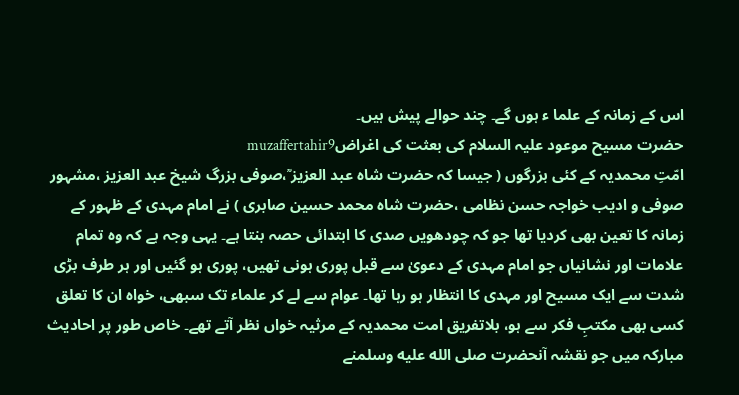اس کے زمانہ کے علما ء ہوں گے۔ چند حوالے پیش ہیں۔
حضرت مسیح موعود علیہ السلام کی بعثت کی اغراضmuzaffertahir9
امّتِ محمدیہ کے کئی بزرگوں ( جیسا کہ حضرت شاہ عبد العزیز ؒ،صوفی بزرگ شیخ عبد العزیز ،مشہور صوفی و ادیب خواجہ حسن نظامی ،حضرت شاہ محمد حسین صابری ) نے امام مہدی کے ظہور کے زمانہ کا تعین بھی کردیا تھا جو کہ چودھویں صدی کا ابتدائی حصہ بنتا ہے۔ یہی وجہ ہے کہ وہ تمام علامات اور نشانیاں جو امام مہدی کے دعویٰ سے قبل پوری ہونی تھیں، پوری ہو گئیں اور ہر طرف بڑی شدت سے ایک مسیح اور مہدی کا انتظار ہو رہا تھا۔ عوام سے لے کر علماء تک سبھی، خواہ ان کا تعلق کسی بھی مکتبِ فکر سے ہو، بلاتفریق امت محمدیہ کے مرثیہ خواں نظر آتے تھے۔ خاص طور پر احادیث مبارکہ میں جو نقشہ آنحضرت صلى الله عليه وسلمنے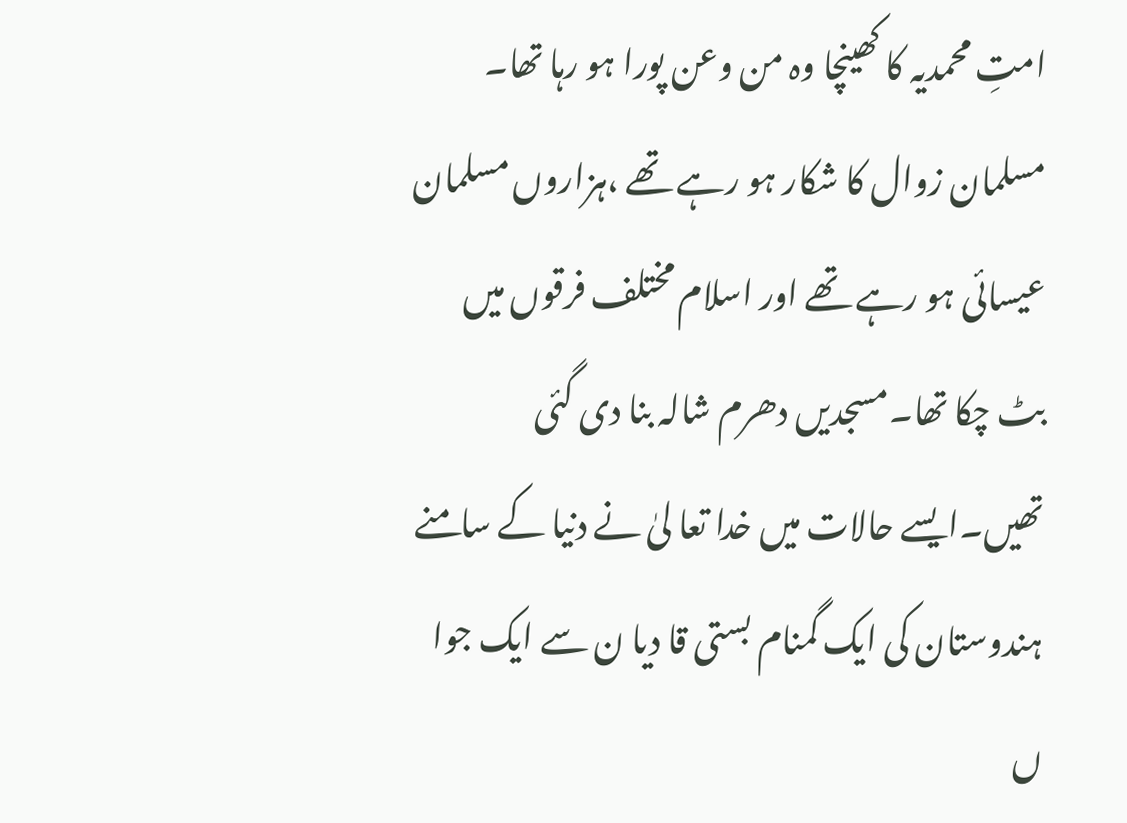امتِ محمدیہ کا کھینچا وہ من وعن پورا ہو رہا تھا۔ مسلمان زوال کا شکار ہو رہے تھے ،ہزاروں مسلمان عیسائی ہو رہے تھے اور اسلام مختلف فرقوں میں بٹ چکا تھا۔مسجدیں دھرم شالہ بنا دی گئی تھیں۔ایسے حالات میں خدا تعا لیٰ نے دنیا کے سامنے ہندوستان کی ایک گمنام بستی قا دیا ن سے ایک جوا ں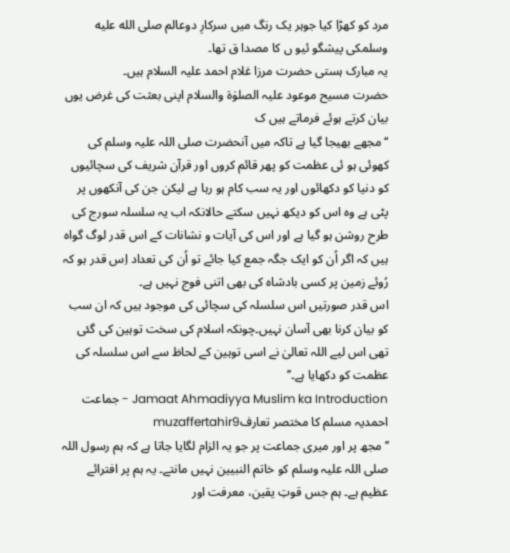مرد کو کھڑا کیا جوہر یک رنگ میں سرکارِ دوعالم صلى الله عليه وسلمکی پیشگو ئیو ں کا مصدا ق تھا۔
یہ مبارک ہستی حضرت مرزا غلام احمد علیہ السلام ہیں۔
حضرت مسیح موعود علیہ الصلوٰۃ والسلام اپنی بعثت کی غرض یوں بیان کرتے ہوئے فرماتے ہیں ک
‘‘ مجھے بھیجا گیا ہے تاکہ میں آنحضرت صلی اللہ علیہ وسلم کی کھوئی ہو ئی عظمت کو پھر قائم کروں اور قرآن شریف کی سچائیوں کو دنیا کو دکھائوں اور یہ سب کام ہو رہا ہے لیکن جن کی آنکھوں پر پٹی ہے وہ اس کو دیکھ نہیں سکتے حالانکہ اب یہ سلسلہ سورج کی طرح روشن ہو گیا ہے اور اس کی آیات و نشانات کے اس قدر لوگ گواہ ہیں کہ اگر اُن کو ایک جگہ جمع کیا جائے تو اُن کی تعداد اِس قدر ہو کہ رُوئے زمین پر کسی بادشاہ کی بھی اتنی فوج نہیں ہے۔
اس قدر صورتیں اس سلسلہ کی سچائی کی موجود ہیں کہ ان سب کو بیان کرنا بھی آسان نہیں۔چونکہ اسلام کی سخت توہین کی گئی تھی اس لیے اللہ تعالیٰ نے اسی توہین کے لحاظ سے اس سلسلہ کی عظمت کو دکھایا ہے۔’’
Jamaat Ahmadiyya Muslim ka Introduction - جماعت احمدیہ مسلم کا مختصر تعارفmuzaffertahir9
’’مجھ پر اور میری جماعت پر جو یہ الزام لگایا جاتا ہے کہ ہم رسول اللہ صلی اللہ علیہ وسلم کو خاتم النبیین نہیں مانتے۔ یہ ہم پر افترائے عظیم ہے۔ ہم جس قوتِ یقین، معرفت اور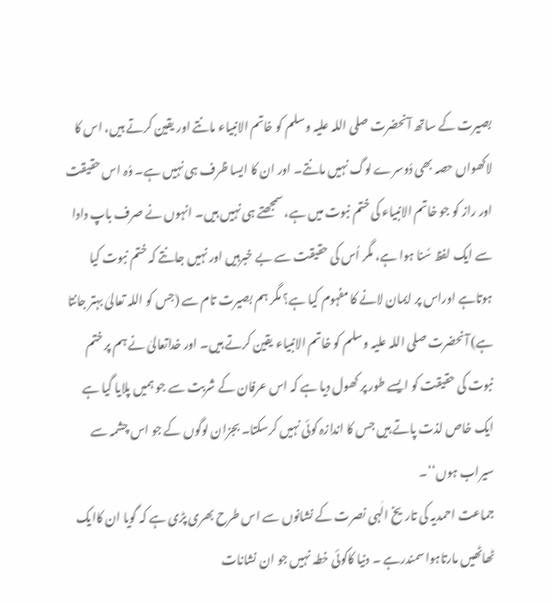بصیرت کے ساتھ آنحضرت صلی اللہ علیہ وسلم کو خاتم الانبیاء مانتے اور یقین کرتے ہیں، اس کا لاکھواں حصہ بھی دُوسرے لوگ نہیں مانتے۔ اور ان کا ایسا ظرف ہی نہیں ہے۔ وُہ اس حقیقت اور راز کو جو خاتم الانبیاء کی ختم نبوت میں ہے، سمجھتے ہی نہیں ہیں۔ انہوں نے صرف باپ دادا سے ایک لفظ سُنا ہوا ہے، مگر اُس کی حقیقت سے بے خبرہیں اور نہیں جانتے کہ ختم نبوت کیا ہوتاہے اوراس پر ایمان لانے کا مفہوم کیا ہے؟ مگر ہم بصیرت تام سے (جس کو اللہ تعالیٰ بہتر جانتا ہے) آنحضرت صلی اللہ علیہ وسلم کو خاتم الانبیاء یقین کرتے ہیں۔ اور خداتعالیٰ نے ہم پر ختم نبوت کی حقیقت کو ایسے طور پر کھول دیا ہے کہ اس عرفان کے شربت سے جو ہمیں پلایا گیا ہے ایک خاص لذت پاتے ہیں جس کا اندازہ کوئی نہیں کرسکتا۔ بجزان لوگوں کے جو اس چشمہ سے سیراب ہوں‘‘۔
جماعت احمدیہ کی تاریخ الٰہی نصرت کے نشانوں سے اس طرح بھری پڑی ہے کہ گویا ان کاایک ٹھاٹھیں مارتاہواسمندرہے ۔ دنیا کاکوئی خطہ نہیں جو ان نشانات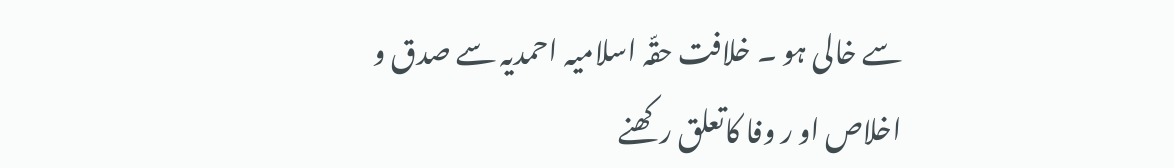سے خالی ہو ۔ خلافت حقّہ اسلامیہ احمدیہ سے صدق و اخلاص او ر وفا کاتعلق رکھنے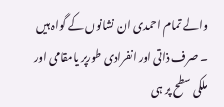والے تمام احمدی ان نشانوں کے گواہ ہیں ۔ صرف ذاتی اور انفرادی طورپر یامقامی اور ملکی سطح پر ہی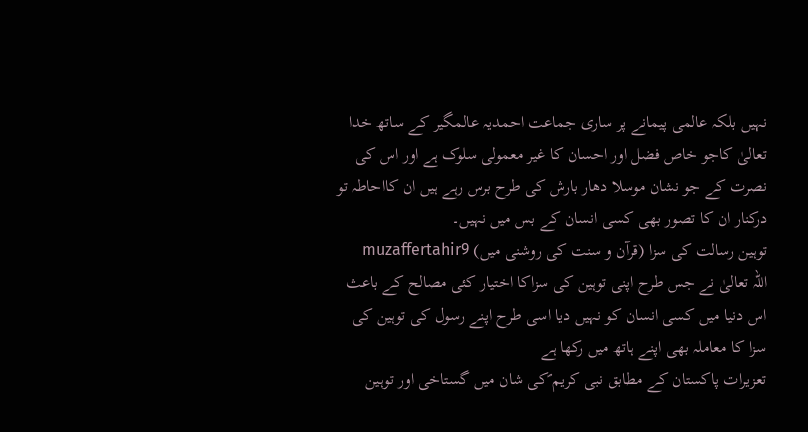نہیں بلکہ عالمی پیمانے پر ساری جماعت احمدیہ عالمگیر کے ساتھ خدا تعالیٰ کاجو خاص فضل اور احسان کا غیر معمولی سلوک ہے اور اس کی نصرت کے جو نشان موسلا دھار بارش کی طرح برس رہے ہیں ان کااحاطہ تو درکنار ان کا تصور بھی کسی انسان کے بس میں نہیں۔
توہین رسالت کی سزا (قرآن و سنت کی روشنی میں) muzaffertahir9
اللہ تعالیٰ نے جس طرح اپنی توہین کی سزاکا اختیار کئی مصالح کے باعث اس دنیا میں کسی انسان کو نہیں دیا اسی طرح اپنے رسول کی توہین کی سزا کا معاملہ بھی اپنے ہاتھ میں رکھا ہے
تعزیرات پاکستان کے مطابق نبی کریم ؐکی شان میں گستاخی اور توہین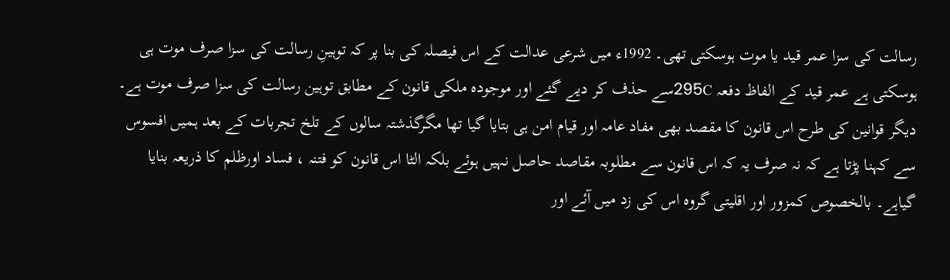رسالت کی سزا عمر قید یا موت ہوسکتی تھی۔ 1992ء میں شرعی عدالت کے اس فیصلہ کی بنا پر کہ توہینِ رسالت کی سزا صرف موت ہی ہوسکتی ہے عمر قید کے الفاظ دفعہ 295Cسے حذف کر دیے گئے اور موجودہ ملکی قانون کے مطابق توہین رسالت کی سزا صرف موت ہے۔
دیگر قوانین کی طرح اس قانون کا مقصد بھی مفاد عامہ اور قیام امن ہی بتایا گیا تھا مگرگذشتہ سالوں کے تلخ تجربات کے بعد ہمیں افسوس سے کہنا پڑتا ہے کہ نہ صرف یہ کہ اس قانون سے مطلوبہ مقاصد حاصل نہیں ہوئے بلکہ الٹا اس قانون کو فتنہ ، فساد اورظلم کا ذریعہ بنایا گیاہے۔ بالخصوص کمزور اور اقلیتی گروہ اس کی زد میں آئے اور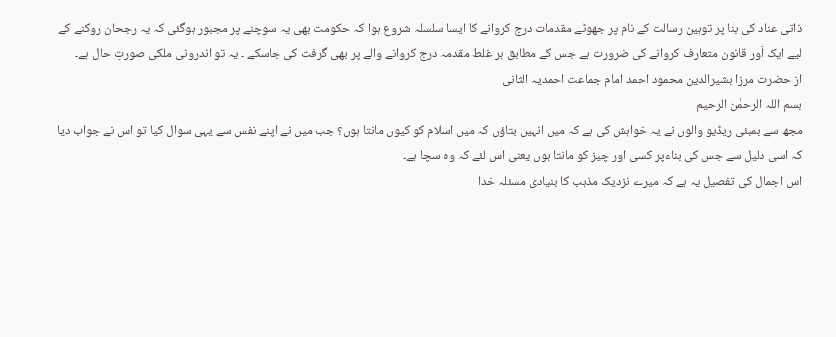ذاتی عناد کی بنا پر توہین رسالت کے نام پر جھوٹے مقدمات درج کروانے کا ایسا سلسلہ شروع ہوا کہ حکومت بھی یہ سوچنے پر مجبور ہوگئی کہ یہ رجحان روکنے کے لیے ایک اَور قانون متعارف کروانے کی ضرورت ہے جس کے مطابق ہر غلط مقدمہ درج کروانے والے پر بھی گرفت کی جاسکے ۔ یہ تو اندرونی ملکی صورتِ حال ہے۔
از حضرت مرزا بشیرالدین محمود احمد امام جماعت احمدیہ الثانی
بسم اللہ الرحمٰن الرحیم
مجھ سے بمبئی ریڈیو والوں نے یہ خواہش کی ہے کہ میں انہیں بتاؤں کہ میں اسلام کو کیوں مانتا ہوں؟ جب میں نے اپنے نفس سے یہی سوال کیا تو اس نے جواب دیا کہ اسی دلیل سے جس کی بناءپر کسی اور چیز کو مانتا ہوں یعنی اس لئے کہ وہ سچا ہے۔
اس اجمال کی تفصیل یہ ہے کہ میرے نزدیک مذہب کا بنیادی مسئلہ خدا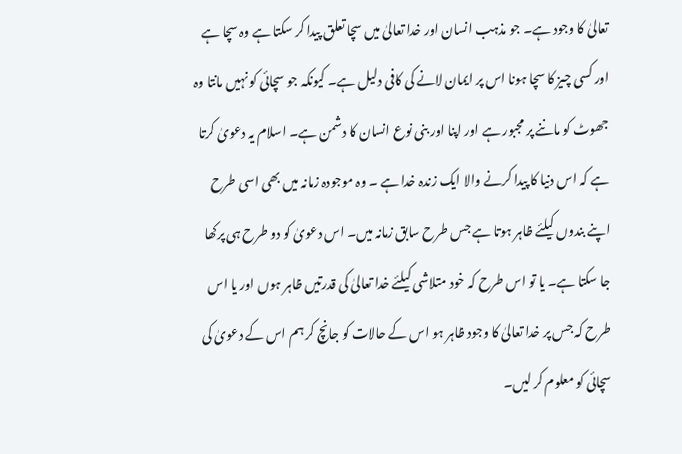تعالیٰ کا وجود ہے۔ جو مذہب انسان اور خدا تعالیٰ میں سچا تعلق پیدا کر سکتا ہے وہ سچا ہے اور کسی چیز کا سچا ہونا اس پر ایمان لانے کی کافی دلیل ہے۔ کیونکہ جو سچائی کو نہیں مانتا وہ جھوٹ کو ماننے پر مجبور ہے اور اپنا اور بنی نوع انسان کا دشمن ہے۔ اسلام یہ دعویٰ کرتا ہے کہ اس دنیا کا پیدا کرنے والا ایک زندہ خدا ہے ۔ وہ موجودہ زمانہ میں بھی اسی طرح اپنے بندوں کیلئے ظاہر ہوتا ہے جس طرح سابق زمانہ میں۔ اس دعویٰ کو دو طرح ہی پرکھا جا سکتا ہے۔ یا تو اس طرح کہ خود متلاشی کیلئے خدا تعالیٰ کی قدرتیں ظاہر ہوں اور یا اس طرح کہ جس پر خدا تعالیٰ کا وجود ظاہر ہو اس کے حالات کو جانچ کر ہم اس کے دعویٰ کی سچائی کو معلوم کر لیں۔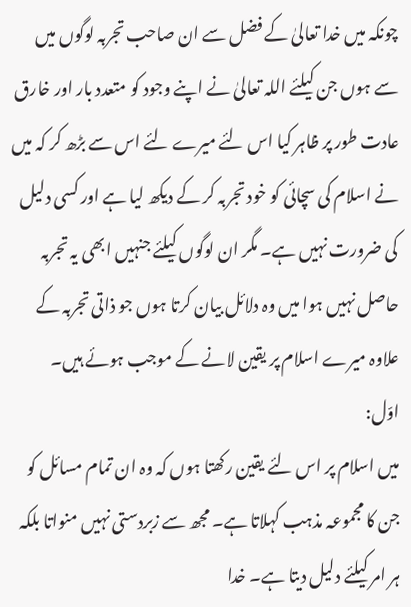چونکہ میں خدا تعالیٰ کے فضل سے ان صاحب تجربہ لوگوں میں سے ہوں جن کیلئے اللہ تعالیٰ نے اپنے وجود کو متعدد بار اور خارق عادت طور پر ظاہر کیا اس لئے میرے لئے اس سے بڑھ کر کہ میں نے اسلام کی سچائی کو خود تجربہ کر کے دیکھ لیا ہے اور کسی دلیل کی ضرورت نہیں ہے۔ مگر ان لوگوں کیلئے جنہیں ابھی یہ تجربہ حاصل نہیں ہوا میں وہ دلائل بیان کرتا ہوں جو ذاتی تجربہ کے علاوہ میرے اسلام پر یقین لانے کے موجب ہوئے ہیں۔
اوّل:
میں اسلام پر اس لئے یقین رکھتا ہوں کہ وہ ان تمام مسائل کو جن کا مجموعہ مذہب کہلاتا ہے۔ مجھ سے زبردستی نہیں منواتا بلکہ ہر امر کیلئے دلیل دیتا ہے۔ خدا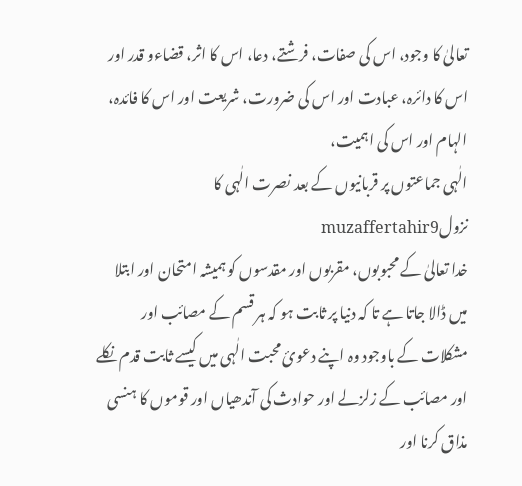تعالیٰ کا وجود، اس کی صفات، فرشتے، دعا، اس کا اثر، قضاءو قدر اور اس کا دائرہ، عبادت اور اس کی ضرورت، شریعت اور اس کا فائدہ، الہام اور اس کی اہمیت،
الٰہی جماعتوں پر قربانیوں کے بعد نصرت الٰہی کا نزولmuzaffertahir9
خدا تعالیٰ کے محبوبوں، مقربوں اور مقدسوں کو ہمیشہ امتحان اور ابتلا میں ڈالا جاتا ہے تا کہ دنیا پر ثابت ہو کہ ہر قسم کے مصائب اور مشکلات کے باوجود وہ اپنے دعویٔ محبت الٰہی میں کیسے ثابت قدم نکلے اور مصائب کے زلزلے اور حوادث کی آندھیاں اور قوموں کا ہنسی مذاق کرنا اور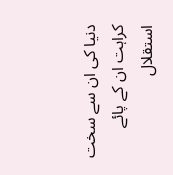دنیا کی ان سے سخت کراہت ان کے پائے استقلال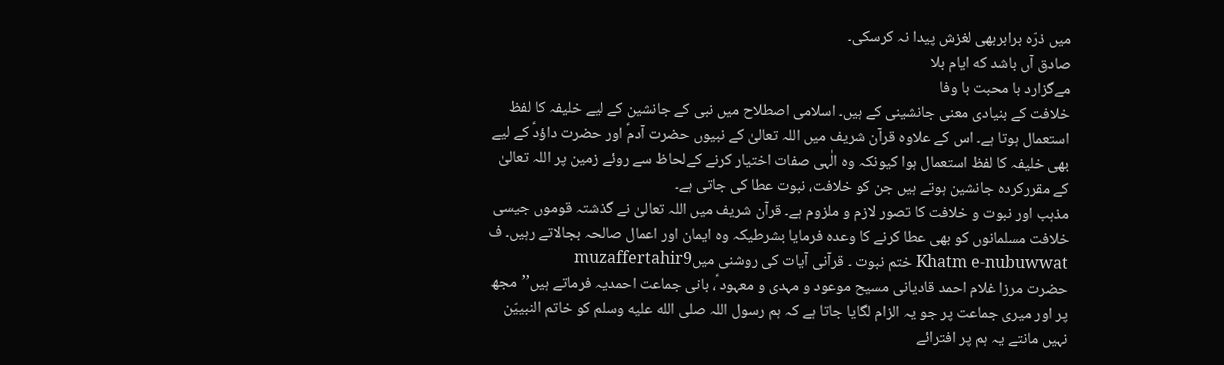میں ذرّہ برابربھی لغزش پیدا نہ کرسکی۔
صادق آں باشد که ایام بلا
مےگزارد با محبت با وفا
خلافت کے بنیادی معنی جانشینی کے ہیں۔ اسلامی اصطلاح میں نبی کے جانشین کے لیے خلیفہ کا لفظ استعمال ہوتا ہے۔ اس کے علاوہ قرآن شریف میں اللہ تعالیٰ کے نبیوں حضرت آدمؑ اور حضرت داؤدؑ کے لیے بھی خلیفہ کا لفظ استعمال ہوا کیونکہ وہ الٰہی صفات اختیار کرنے کےلحاظ سے روئے زمین پر اللہ تعالیٰ کے مقررکردہ جانشین ہوتے ہیں جن کو خلافت، نبوت عطا کی جاتی ہے۔
مذہب اور نبوت و خلافت کا تصور لازم و ملزوم ہے۔ قرآن شریف میں اللہ تعالیٰ نے گذشتہ قوموں جیسی خلافت مسلمانوں کو بھی عطا کرنے کا وعدہ فرمایا بشرطیکہ وہ ایمان اور اعمال صالحہ بجالاتے رہیں۔ ف
Khatm e-nubuwwat ختم نبوت ۔ قرآنی آیات کی روشنی میںmuzaffertahir9
حضرت مرزا غلام احمد قادیانی مسیح موعود و مہدی و معہود ؑ، بانی جماعت احمدیہ فرماتے ہیں’’مجھ پر اور میری جماعت پر جو یہ الزام لگایا جاتا ہے کہ ہم رسول اللہ صلى الله عليه وسلم کو خاتم النبییّن نہیں مانتے یہ ہم پر افترائے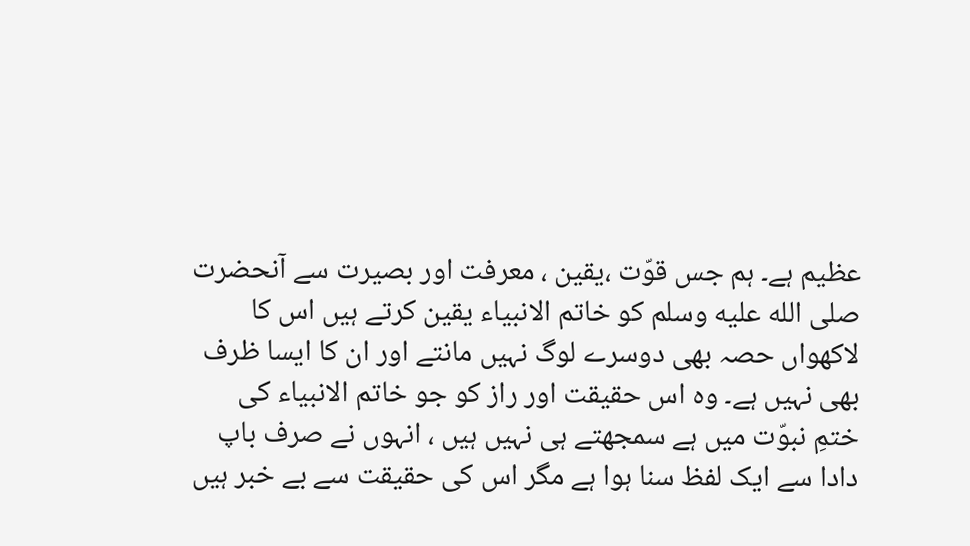عظیم ہے۔ ہم جس قوّت ،یقین ، معرفت اور بصیرت سے آنحضرت صلى الله عليه وسلم کو خاتم الانبیاء یقین کرتے ہیں اس کا لاکھواں حصہ بھی دوسرے لوگ نہیں مانتے اور ان کا ایسا ظرف بھی نہیں ہے۔ وہ اس حقیقت اور راز کو جو خاتم الانبیاء کی ختمِ نبوّت میں ہے سمجھتے ہی نہیں ہیں ، انہوں نے صرف باپ دادا سے ایک لفظ سنا ہوا ہے مگر اس کی حقیقت سے بے خبر ہیں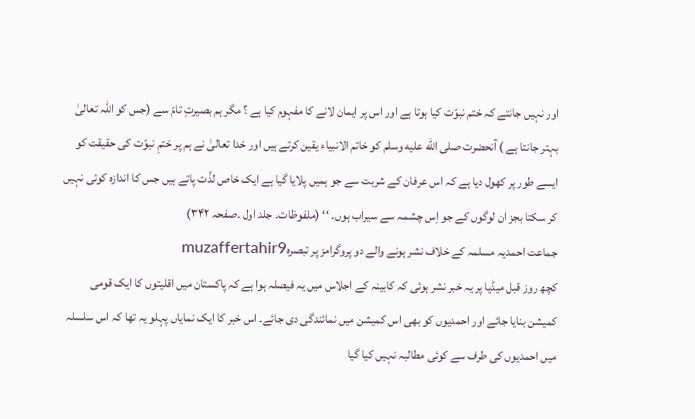اور نہیں جانتے کہ ختم نبوّت کیا ہوتا ہے اور اس پر ایمان لانے کا مفہوم کیا ہے ؟ مگر ہم بصیرتِ تامّ سے (جس کو اللہ تعالیٰ بہتر جانتا ہے ) آنحضرت صلى الله عليه وسلم کو خاتم الانبیاء یقین کرتے ہیں اور خدا تعالیٰ نے ہم پر ختمِ نبوّت کی حقیقت کو ایسے طور پر کھول دیا ہے کہ اس عرفان کے شربت سے جو ہمیں پلایا گیا ہے ایک خاص لذّت پاتے ہیں جس کا اندازہ کوئی نہیں کر سکتا بجز ان لوگوں کے جو اِس چشمہ سے سیراب ہوں۔ ‘‘ (ملفوظات۔ جلد اول ۔صفحہ ۳۴۲)
جماعت احمدیہ مسلمہ کے خلاف نشر ہونے والے دو پروگرامز پر تبصرہmuzaffertahir9
کچھ روز قبل میڈیا پر یہ خبر نشر ہوئی کہ کابینہ کے اجلاس میں یہ فیصلہ ہوا ہے کہ پاکستان میں اقلیتوں کا ایک قومی کمیشن بنایا جائے اور احمدیوں کو بھی اس کمیشن میں نمائندگی دی جائے۔ اس خبر کا ایک نمایاں پہلو یہ تھا کہ اس سلسلہ میں احمدیوں کی طرف سے کوئی مطالبہ نہیں کیا گیا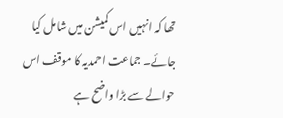تھا کہ انہیں اس کمیشن میں شامل کیا جائے۔ جماعت احمدیہ کا موقف اس حوالے سے بڑا واضح ہے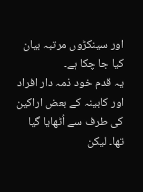اور سینکڑوں مرتبہ بیان کیا جا چکا ہے۔
یہ قدم خود ذمہ دار افراد اور کابینہ کے بعض اراکین کی طرف سے اُٹھایا گیا تھا۔ لیکن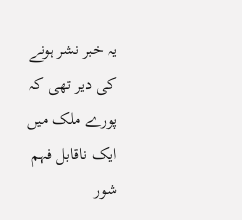یہ خبر نشر ہونے کی دیر تھی کہ پورے ملک میں ایک ناقابل فہم شور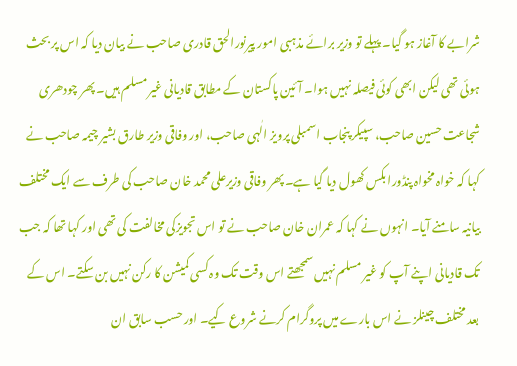شرابے کا آغاز ہو گیا۔ پہلے تو وزیر برائے مذہبی امور پیرنورالحق قادری صاحب نے بیان دیا کہ اس پر بحث ہوئی تھی لیکن ابھی کوئی فیصلہ نہیں ہوا۔ آئین پاکستان کے مطابق قادیانی غیر مسلم ہیں۔ پھر چودھری شجاعت حسین صاحب، سپیکر پنجاب اسمبلی پرویز الٰہی صاحب، اور وفاقی وزیر طارق بشیر چیمہ صاحب نے کہا کہ خواہ مخواہ پنڈورا بکس کھول دیا گیا ہے۔ پھر وفاقی وزیرعلی محمد خان صاحب کی طرف سے ایک مختلف بیانیہ سامنے آیا۔ انہوں نے کہا کہ عمران خان صاحب نے تو اس تجویزکی مخالفت کی تھی اور کہا تھا کہ جب تک قادیانی اپنے آپ کو غیر مسلم نہیں سمجھتے اس وقت تک وہ کسی کمیشن کا رکن نہیں بن سکتے۔ اس کے بعد مختلف چینلز نے اس بارے میں پروگرام کرنے شروع کیے۔ اور حسب سابق ان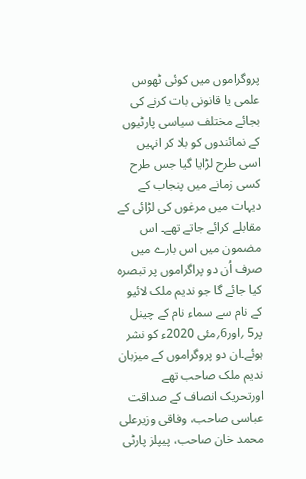پروگراموں میں کوئی ٹھوس علمی یا قانونی بات کرنے کی بجائے مختلف سیاسی پارٹیوں کے نمائندوں کو بلا کر انہیں اسی طرح لڑایا گیا جس طرح کسی زمانے میں پنجاب کے دیہات میں مرغوں کی لڑائی کے مقابلے کرائے جاتے تھے۔ اس مضمون میں اس بارے میں صرف اُن دو پراگراموں پر تبصرہ کیا جائے گا جو ندیم ملک لائیو کے نام سے سماء نام کے چینل پر5 ؍اور6؍مئی 2020ء کو نشر ہوئے۔ان دو پروگراموں کے میزبان ندیم ملک صاحب تھے اورتحریک انصاف کے صداقت عباسی صاحب، وفاقی وزیرعلی محمد خان صاحب، پیپلز پارٹی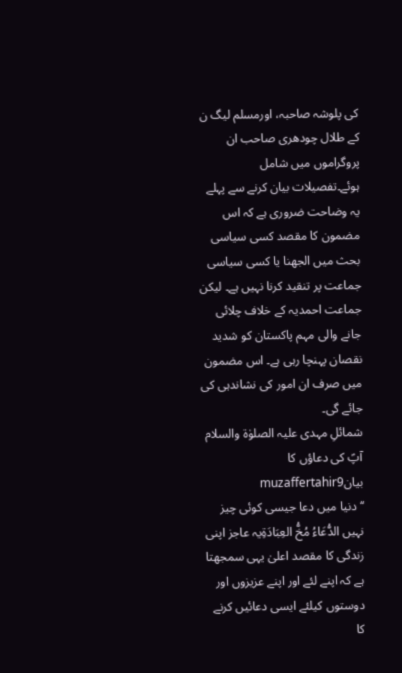کی پلوشہ صاحبہ، اورمسلم لیگ ن کے طلال چودھری صاحب ان پروگراموں میں شامل ہوئے۔تفصیلات بیان کرنے سے پہلے یہ وضاحت ضروری ہے کہ اس مضمون کا مقصد کسی سیاسی بحث میں الجھنا یا کسی سیاسی جماعت پر تنقید کرنا نہیں ہے۔ لیکن جماعت احمدیہ کے خلاف چلائی جانے والی مہم پاکستان کو شدید نقصان پہنچا رہی ہے۔ اس مضمون میں صرف ان امور کی نشاندہی کی جائے گی۔
شمائلِ مہدی علیہ الصلوٰۃ والسلام آپؑ کی دعاؤں کا بیانmuzaffertahir9
‘‘دنیا میں دعا جیسی کوئی چیز نہیں الدُّعَاءُ مُخُّ العِبَادَةِیہ عاجز اپنی زندگی کا مقصد اعلیٰ یہی سمجھتا ہے کہ اپنے لئے اور اپنے عزیزوں اور دوستوں کیلئے ایسی دعائیں کرنے کا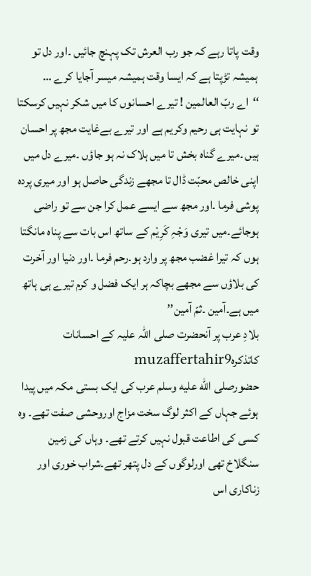وقت پاتا رہے کہ جو رب العرش تک پہنچ جائیں ۔اور دل تو ہمیشہ تڑپتا ہے کہ ایسا وقت ہمیشہ میسر آجایا کرے …
‘‘اے ربّ العالمین ! تیرے احسانوں کا میں شکر نہیں کرسکتا تو نہایت ہی رحیم وکریم ہے اور تیرے بےغایت مجھ پر احسان ہیں ۔میرے گناہ بخش تا میں ہلاک نہ ہو جاؤں ۔میرے دل میں اپنی خالص محبّت ڈال تا مجھے زندگی حاصل ہو اور میری پردہ پوشی فرما ۔اور مجھ سے ایسے عمل کرا جن سے تو راضی ہوجائے۔میں تیری وَجْہِ کَرِیْم کے ساتھ اس بات سے پناہ مانگتا ہوں کہ تیرا غضب مجھ پر وارد ہو۔رحم فرما ۔اور دنیا اور آخرت کی بلاؤں سے مجھے بچاکہ ہر ایک فضل و کرم تیرے ہی ہاتھ میں ہے۔آمین ۔ثمّ آمین’’
بلادِ عرب پر آنحضرت صلی اللہ علیہ کے احسانات کاتذکرہmuzaffertahir9
حضورصلى الله عليه وسلم عرب کی ایک بستی مکہ میں پیدا ہوئے جہاں کے اکثر لوگ سخت مزاج اوروحشی صفت تھے۔ وہ کسی کی اطاعت قبول نہیں کرتے تھے۔ وہاں کی زمین سنگلاخ تھی اورلوگوں کے دل پتھر تھے۔شراب خوری اور زناکاری اس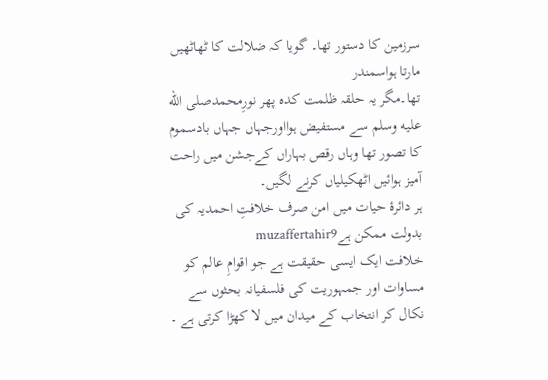سرزمین کا دستور تھا۔ گویا کہ ضلالت کا ٹھاٹھیں مارتا ہواسمندر
تھا۔مگر یہ حلقہ ظلمت کدہ پھر نورِمحمدصلى الله عليه وسلم سے مستفیض ہوااورجہاں جہاں بادسموم کا تصور تھا وہاں رقص بہاراں کےجشن میں راحت آمیز ہوائیں اٹھکیلیاں کرنے لگیں۔
ہر دائرۂ حیات میں امن صرف خلافتِ احمدیہ کی بدولت ممکن ہےmuzaffertahir9
خلافت ایک ایسی حقیقت ہے جو اقوامِ عالم کو مساوات اور جمہوریت کی فلسفیانہ بحثوں سے نکال کر انتخاب کے میدان میں لا کھڑا کرتی ہے ۔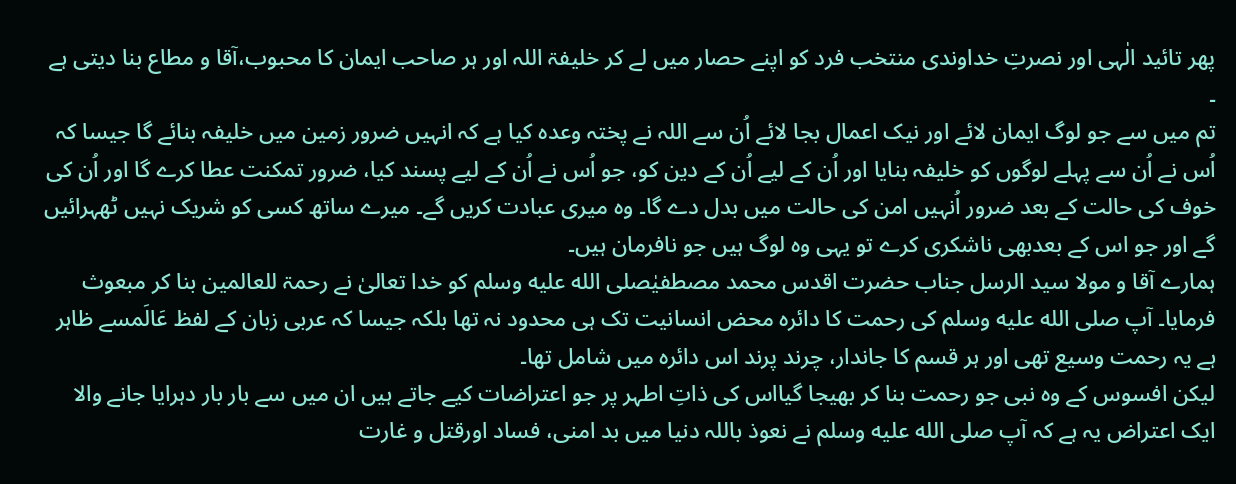پھر تائید الٰہی اور نصرتِ خداوندی منتخب فرد کو اپنے حصار میں لے کر خلیفۃ اللہ اور ہر صاحب ایمان کا محبوب،آقا و مطاع بنا دیتی ہے ۔
تم میں سے جو لوگ ایمان لائے اور نیک اعمال بجا لائے اُن سے اللہ نے پختہ وعدہ کیا ہے کہ انہیں ضرور زمین میں خلیفہ بنائے گا جیسا کہ اُس نے اُن سے پہلے لوگوں کو خلیفہ بنایا اور اُن کے لیے اُن کے دین کو، جو اُس نے اُن کے لیے پسند کیا، ضرور تمکنت عطا کرے گا اور اُن کی خوف کی حالت کے بعد ضرور اُنہیں امن کی حالت میں بدل دے گا۔ وہ میری عبادت کریں گے۔ میرے ساتھ کسی کو شریک نہیں ٹھہرائیں گے اور جو اس کے بعدبھی ناشکری کرے تو یہی وہ لوگ ہیں جو نافرمان ہیں۔
ہمارے آقا و مولا سید الرسل جناب حضرت اقدس محمد مصطفیٰصلى الله عليه وسلم کو خدا تعالیٰ نے رحمۃ للعالمین بنا کر مبعوث فرمایا۔ آپ صلى الله عليه وسلم کی رحمت کا دائرہ محض انسانیت تک ہی محدود نہ تھا بلکہ جیسا کہ عربی زبان کے لفظ عَالَمسے ظاہر ہے یہ رحمت وسیع تھی اور ہر قسم کا جاندار، چرند پرند اس دائرہ میں شامل تھا۔
لیکن افسوس کے وہ نبی جو رحمت بنا کر بھیجا گیااس کی ذاتِ اطہر پر جو اعتراضات کیے جاتے ہیں ان میں سے بار بار دہرایا جانے والا ایک اعتراض یہ ہے کہ آپ صلى الله عليه وسلم نے نعوذ باللہ دنیا میں بد امنی، فساد اورقتل و غارت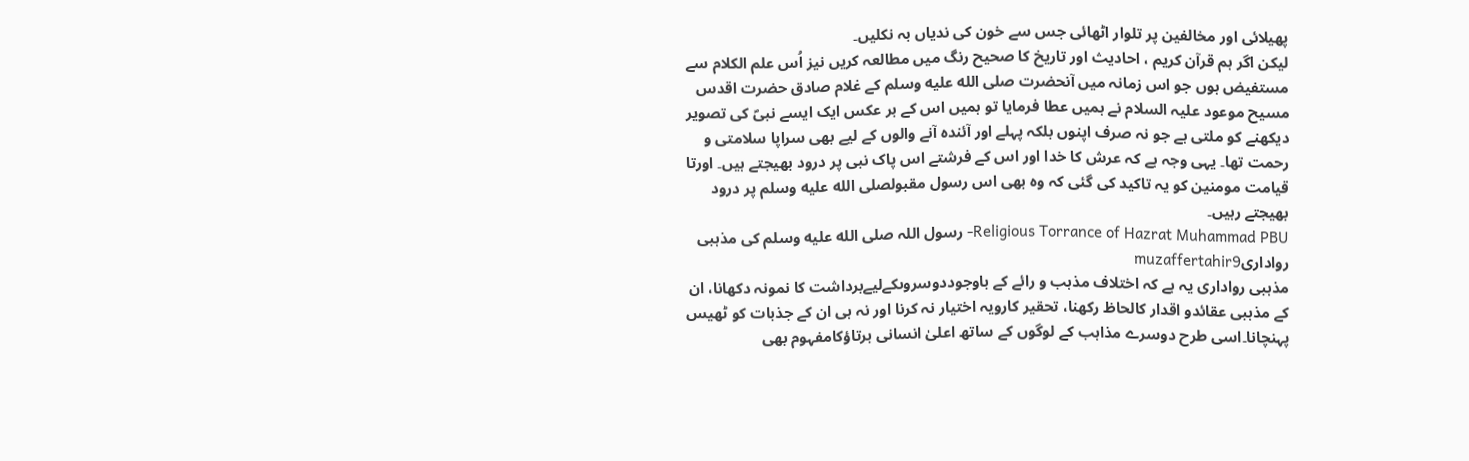پھیلائی اور مخالفین پر تلوار اٹھائی جس سے خون کی ندیاں بہ نکلیں۔
لیکن اگر ہم قرآن کریم ، احادیث اور تاریخ کا صحیح رنگ میں مطالعہ کریں نیز اُس علم الکلام سے مستفیض ہوں جو اس زمانہ میں آنحضرت صلى الله عليه وسلم کے غلام صادق حضرت اقدس مسیح موعود علیہ السلام نے ہمیں عطا فرمایا تو ہمیں اس کے بر عکس ایک ایسے نبیؐ کی تصویر دیکھنے کو ملتی ہے جو نہ صرف اپنوں بلکہ پہلے اور آئندہ آنے والوں کے لیے بھی سراپا سلامتی و رحمت تھا۔ یہی وجہ ہے کہ عرش کا خدا اور اس کے فرشتے اس پاک نبی پر درود بھیجتے ہیں۔ اورتا قیامت مومنین کو یہ تاکید کی گئی کہ وہ بھی اس رسول مقبولصلى الله عليه وسلم پر درود بھیجتے رہیں۔
Religious Torrance of Hazrat Muhammad PBU- رسول اللہ صلى الله عليه وسلم کی مذہبی رواداریmuzaffertahir9
مذہبی رواداری یہ ہے کہ اختلاف مذہب و رائے کے باوجوددوسروںکےلیےبرداشت کا نمونہ دکھانا، ان کے مذہبی عقائدو اقدار کالحاظ رکھنا، تحقیر کارویہ اختیار نہ کرنا اور نہ ہی ان کے جذبات کو ٹھیس پہنچانا۔اسی طرح دوسرے مذاہب کے لوگوں کے ساتھ اعلیٰ انسانی برتاؤکامفہوم بھی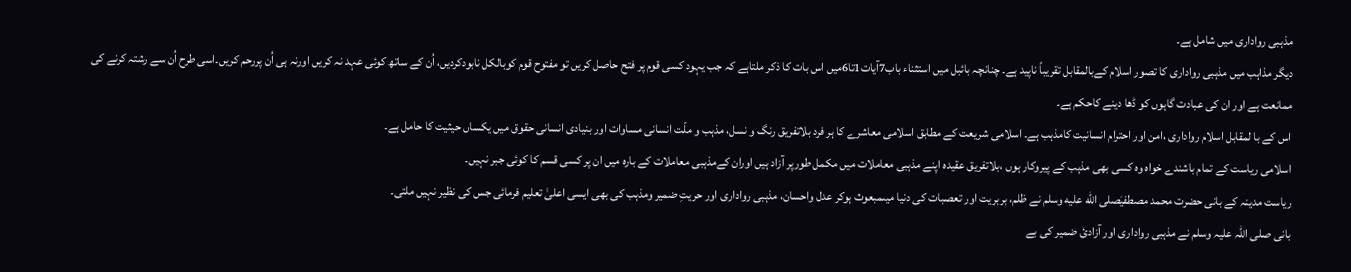مذہبی رواداری میں شامل ہے۔
دیگر مذاہب میں مذہبی رواداری کا تصور اسلام کےبالمقابل تقریباً ناپید ہے۔ چنانچہ بائبل میں استثناء باب7آیات1تا6میں اس بات کا ذکر ملتاہے کہ جب یہود کسی قوم پر فتح حاصل کریں تو مفتوح قوم کوبالکل نابودکردیں، اُن کے ساتھ کوئی عہد نہ کریں اورنہ ہی اُن پررحم کریں۔اسی طرح اُن سے رشتہ کرنے کی ممانعت ہے اور ان کی عبادت گاہوں کو ڈھا دینے کاحکم ہے۔
اس کے با لمقابل اسلام رواداری ،امن اور احترام انسانیت کامذہب ہے۔ اسلامی شریعت کے مطابق اسلامی معاشرے کا ہر فرد بلاتفریق رنگ و نسل، مذہب و ملّت انسانی مساوات اور بنیادی انسانی حقوق میں یکساں حیثیت کا حامل ہے۔
اسلامی ریاست کے تمام باشندے خواہ وہ کسی بھی مذہب کے پیروکار ہوں ،بلاتفریق عقیدہ اپنے مذہبی معاملات میں مکمل طورپر آزاد ہیں اوران کےمذہبی معاملات کے بارہ میں ان پر کسی قسم کا کوئی جبر نہیں۔
ریاست مدینہ کے بانی حضرت محمد مصطفیٰصلى الله عليه وسلم نے ظلم، بربریت اور تعصبات کی دنیا میںمبعوث ہوکر عدل واحسان، مذہبی رواداری اور حریتِ ضمیر ومذہب کی بھی ایسی اعلیٰ تعلیم فرمائی جس کی نظیر نہیں ملتی۔
بانی صلی اللہ علیہ وسلم نے مذہبی رواداری اور آزادیٔ ضمیر کی بے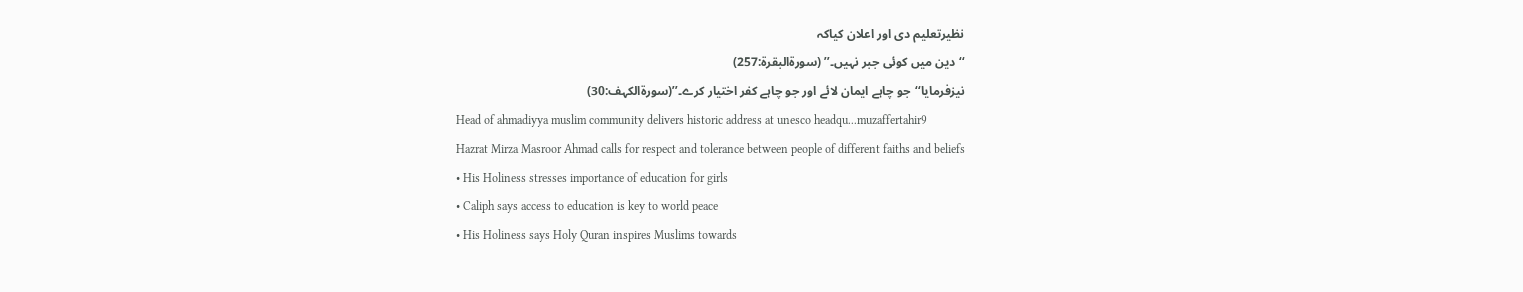نظیرتعلیم دی اور اعلان کیاکہ
‘‘دین میں کوئی جبر نہیں۔’’ (سورۃالبقرۃ:257)
نیزفرمایا‘‘جو چاہے ایمان لائے اور جو چاہے کفر اختیار کرے۔’’(سورۃالکہف:30)
Head of ahmadiyya muslim community delivers historic address at unesco headqu...muzaffertahir9
Hazrat Mirza Masroor Ahmad calls for respect and tolerance between people of different faiths and beliefs
• His Holiness stresses importance of education for girls
• Caliph says access to education is key to world peace
• His Holiness says Holy Quran inspires Muslims towards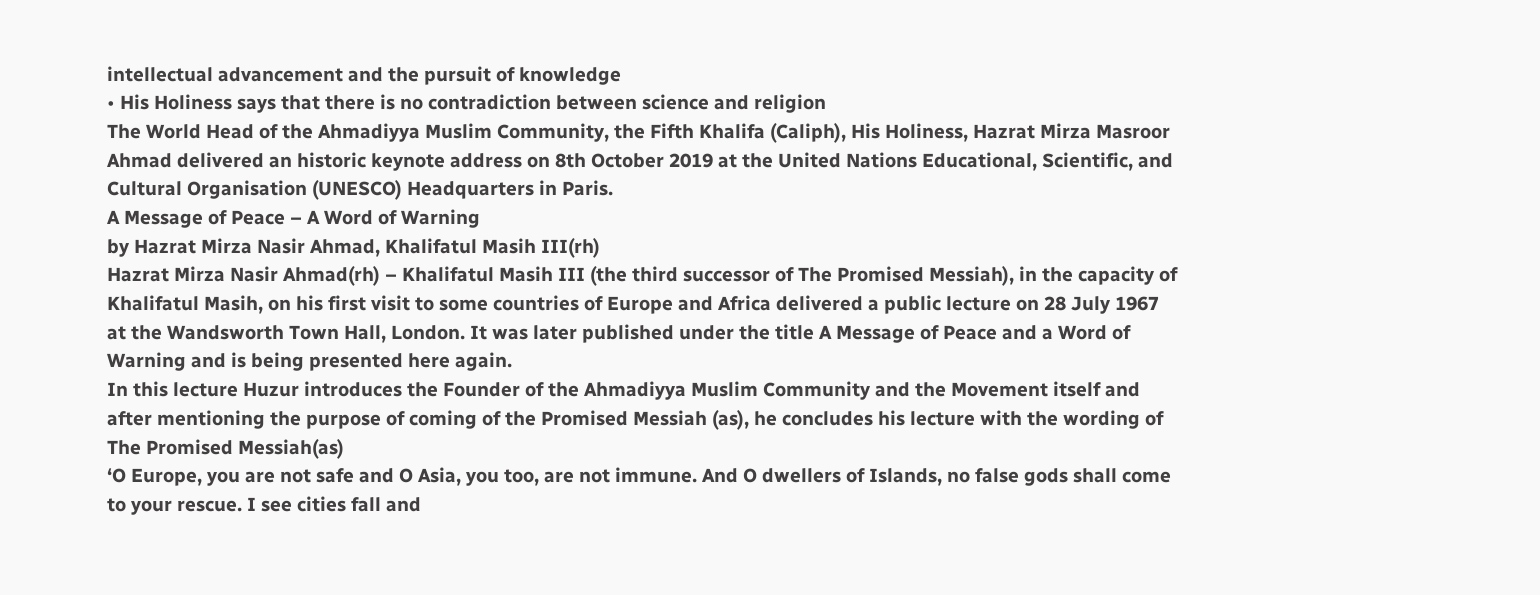intellectual advancement and the pursuit of knowledge
• His Holiness says that there is no contradiction between science and religion
The World Head of the Ahmadiyya Muslim Community, the Fifth Khalifa (Caliph), His Holiness, Hazrat Mirza Masroor Ahmad delivered an historic keynote address on 8th October 2019 at the United Nations Educational, Scientific, and Cultural Organisation (UNESCO) Headquarters in Paris.
A Message of Peace – A Word of Warning
by Hazrat Mirza Nasir Ahmad, Khalifatul Masih III(rh)
Hazrat Mirza Nasir Ahmad(rh) – Khalifatul Masih III (the third successor of The Promised Messiah), in the capacity of Khalifatul Masih, on his first visit to some countries of Europe and Africa delivered a public lecture on 28 July 1967 at the Wandsworth Town Hall, London. It was later published under the title A Message of Peace and a Word of Warning and is being presented here again.
In this lecture Huzur introduces the Founder of the Ahmadiyya Muslim Community and the Movement itself and after mentioning the purpose of coming of the Promised Messiah (as), he concludes his lecture with the wording of The Promised Messiah(as)
‘O Europe, you are not safe and O Asia, you too, are not immune. And O dwellers of Islands, no false gods shall come to your rescue. I see cities fall and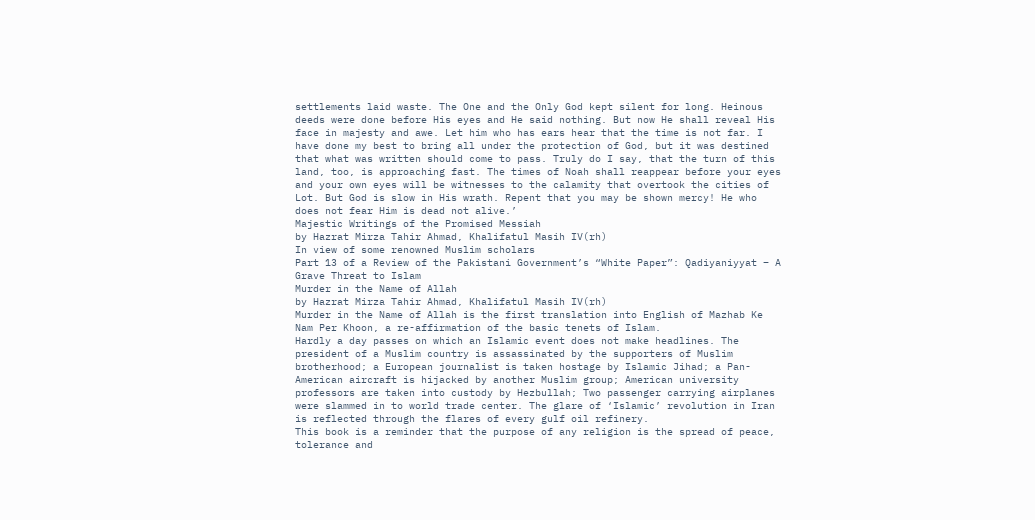settlements laid waste. The One and the Only God kept silent for long. Heinous deeds were done before His eyes and He said nothing. But now He shall reveal His face in majesty and awe. Let him who has ears hear that the time is not far. I have done my best to bring all under the protection of God, but it was destined that what was written should come to pass. Truly do I say, that the turn of this land, too, is approaching fast. The times of Noah shall reappear before your eyes and your own eyes will be witnesses to the calamity that overtook the cities of Lot. But God is slow in His wrath. Repent that you may be shown mercy! He who does not fear Him is dead not alive.’
Majestic Writings of the Promised Messiah
by Hazrat Mirza Tahir Ahmad, Khalifatul Masih IV(rh)
In view of some renowned Muslim scholars
Part 13 of a Review of the Pakistani Government’s “White Paper”: Qadiyaniyyat – A Grave Threat to Islam
Murder in the Name of Allah
by Hazrat Mirza Tahir Ahmad, Khalifatul Masih IV(rh)
Murder in the Name of Allah is the first translation into English of Mazhab Ke Nam Per Khoon, a re-affirmation of the basic tenets of Islam.
Hardly a day passes on which an Islamic event does not make headlines. The president of a Muslim country is assassinated by the supporters of Muslim brotherhood; a European journalist is taken hostage by Islamic Jihad; a Pan-American aircraft is hijacked by another Muslim group; American university professors are taken into custody by Hezbullah; Two passenger carrying airplanes were slammed in to world trade center. The glare of ‘Islamic’ revolution in Iran is reflected through the flares of every gulf oil refinery.
This book is a reminder that the purpose of any religion is the spread of peace, tolerance and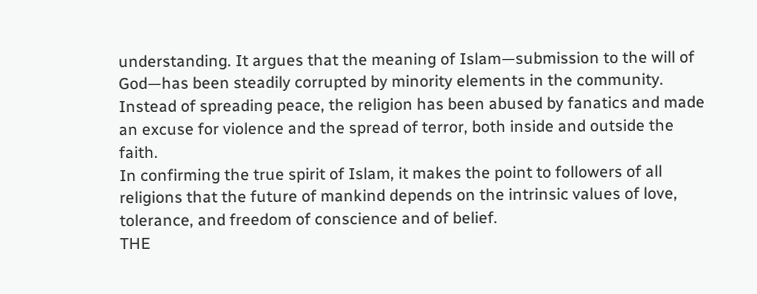understanding. It argues that the meaning of Islam—submission to the will of God—has been steadily corrupted by minority elements in the community. Instead of spreading peace, the religion has been abused by fanatics and made an excuse for violence and the spread of terror, both inside and outside the faith.
In confirming the true spirit of Islam, it makes the point to followers of all religions that the future of mankind depends on the intrinsic values of love, tolerance, and freedom of conscience and of belief.
THE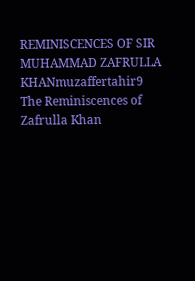REMINISCENCES OF SIR MUHAMMAD ZAFRULLA KHANmuzaffertahir9
The Reminiscences of Zafrulla Khan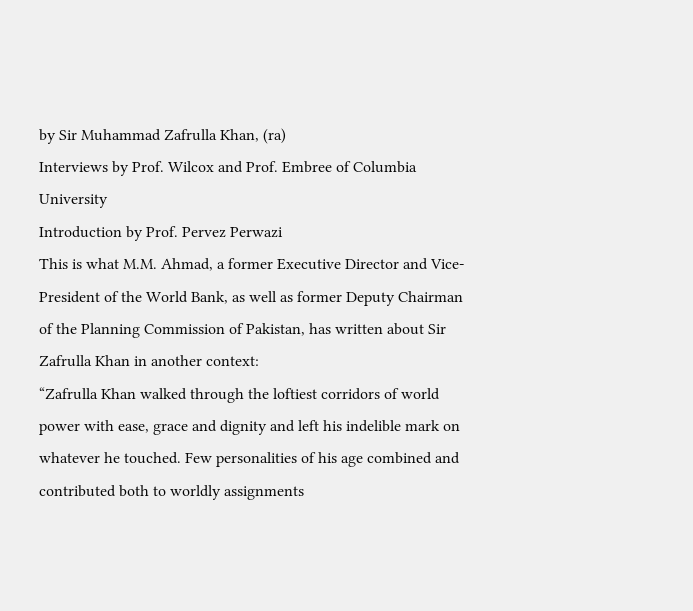by Sir Muhammad Zafrulla Khan, (ra)
Interviews by Prof. Wilcox and Prof. Embree of Columbia University
Introduction by Prof. Pervez Perwazi
This is what M.M. Ahmad, a former Executive Director and Vice-President of the World Bank, as well as former Deputy Chairman of the Planning Commission of Pakistan, has written about Sir Zafrulla Khan in another context:
“Zafrulla Khan walked through the loftiest corridors of world power with ease, grace and dignity and left his indelible mark on whatever he touched. Few personalities of his age combined and contributed both to worldly assignments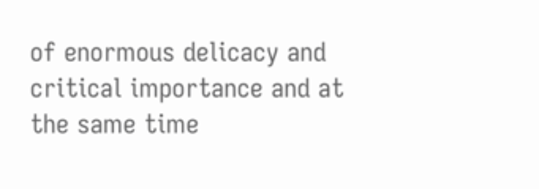of enormous delicacy and critical importance and at the same time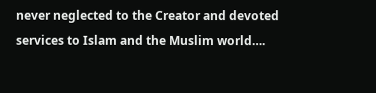never neglected to the Creator and devoted services to Islam and the Muslim world….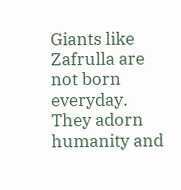Giants like Zafrulla are not born everyday. They adorn humanity and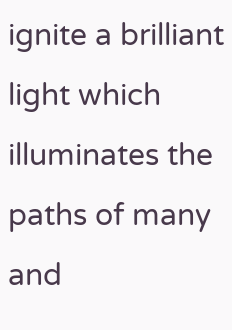ignite a brilliant light which illuminates the paths of many and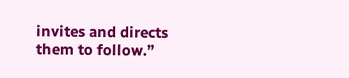invites and directs them to follow.”